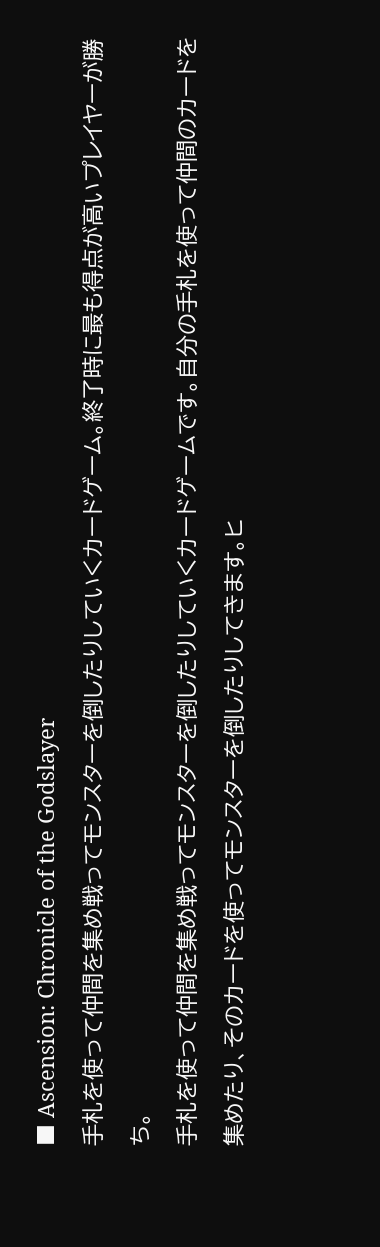■ Ascension: Chronicle of the Godslayer
手札を使って仲間を集め戦ってモンスターを倒したりしていくカードゲーム。終了時に最も得点が高いプレイヤーが勝ち。
手札を使って仲間を集め戦ってモンスターを倒したりしていくカードゲームです。自分の手札を使って仲間のカードを集めたり、そのカードを使ってモンスターを倒したりしてきます。ヒ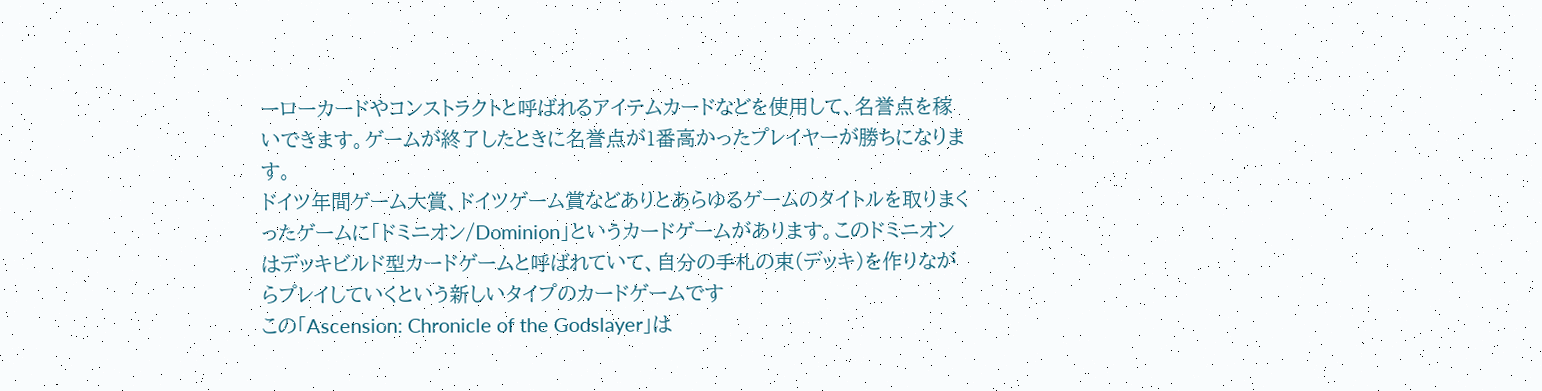ーローカードやコンストラクトと呼ばれるアイテムカードなどを使用して、名誉点を稼いできます。ゲームが終了したときに名誉点が1番高かったプレイヤーが勝ちになります。
ドイツ年間ゲーム大賞、ドイツゲーム賞などありとあらゆるゲームのタイトルを取りまくったゲームに「ドミニオン/Dominion」というカードゲームがあります。このドミニオンはデッキビルド型カードゲームと呼ばれていて、自分の手札の束(デッキ)を作りながらプレイしていくという新しいタイプのカードゲームです
この「Ascension: Chronicle of the Godslayer」は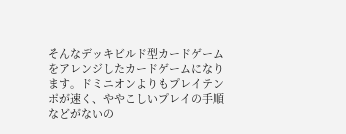そんなデッキビルド型カードゲームをアレンジしたカードゲームになります。ドミニオンよりもプレイテンポが速く、ややこしいプレイの手順などがないの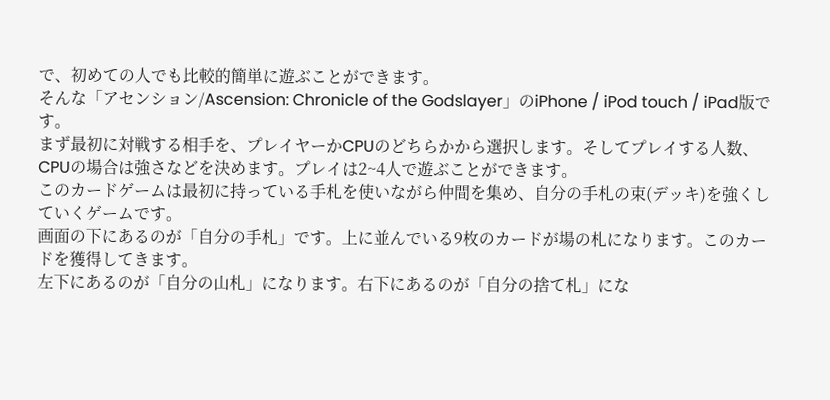で、初めての人でも比較的簡単に遊ぶことができます。
そんな「アセンション/Ascension: Chronicle of the Godslayer」のiPhone / iPod touch / iPad版です。
まず最初に対戦する相手を、プレイヤーかCPUのどちらかから選択します。そしてプレイする人数、CPUの場合は強さなどを決めます。プレイは2~4人で遊ぶことができます。
このカードゲームは最初に持っている手札を使いながら仲間を集め、自分の手札の束(デッキ)を強くしていくゲームです。
画面の下にあるのが「自分の手札」です。上に並んでいる9枚のカードが場の札になります。このカードを獲得してきます。
左下にあるのが「自分の山札」になります。右下にあるのが「自分の捨て札」にな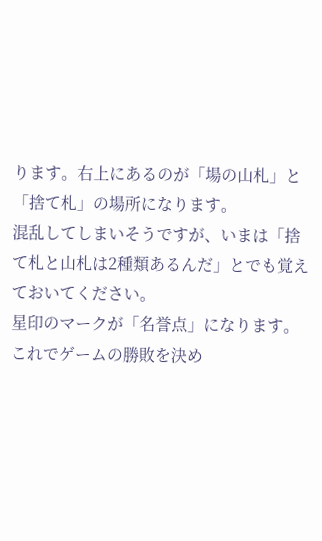ります。右上にあるのが「場の山札」と「捨て札」の場所になります。
混乱してしまいそうですが、いまは「捨て札と山札は2種類あるんだ」とでも覚えておいてください。
星印のマークが「名誉点」になります。これでゲームの勝敗を決め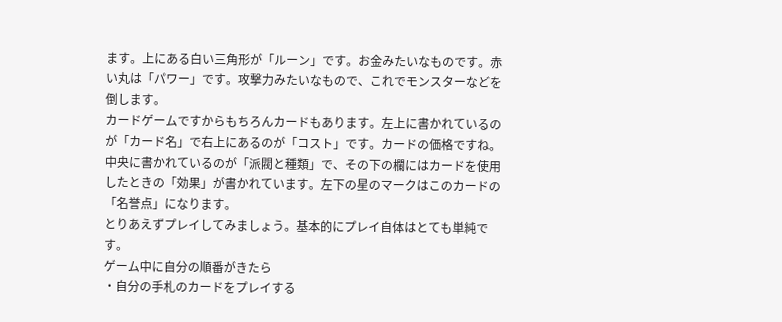ます。上にある白い三角形が「ルーン」です。お金みたいなものです。赤い丸は「パワー」です。攻撃力みたいなもので、これでモンスターなどを倒します。
カードゲームですからもちろんカードもあります。左上に書かれているのが「カード名」で右上にあるのが「コスト」です。カードの価格ですね。
中央に書かれているのが「派閥と種類」で、その下の欄にはカードを使用したときの「効果」が書かれています。左下の星のマークはこのカードの「名誉点」になります。
とりあえずプレイしてみましょう。基本的にプレイ自体はとても単純です。
ゲーム中に自分の順番がきたら
・自分の手札のカードをプレイする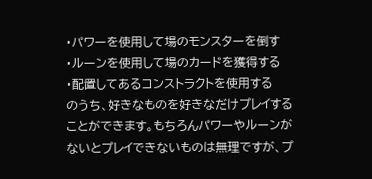・パワーを使用して場のモンスターを倒す
・ルーンを使用して場のカードを獲得する
・配置してあるコンストラクトを使用する
のうち、好きなものを好きなだけプレイすることができます。もちろんパワーやルーンがないとプレイできないものは無理ですが、プ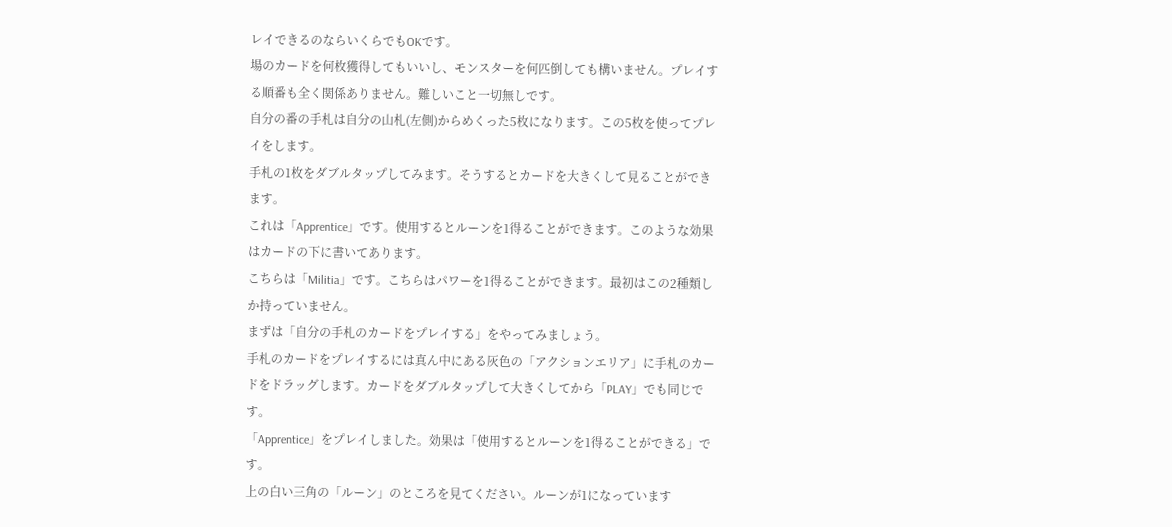レイできるのならいくらでもOKです。
場のカードを何枚獲得してもいいし、モンスターを何匹倒しても構いません。プレイする順番も全く関係ありません。難しいこと一切無しです。
自分の番の手札は自分の山札(左側)からめくった5枚になります。この5枚を使ってプレイをします。
手札の1枚をダブルタップしてみます。そうするとカードを大きくして見ることができます。
これは「Apprentice」です。使用するとルーンを1得ることができます。このような効果はカードの下に書いてあります。
こちらは「Militia」です。こちらはパワーを1得ることができます。最初はこの2種類しか持っていません。
まずは「自分の手札のカードをプレイする」をやってみましょう。
手札のカードをプレイするには真ん中にある灰色の「アクションエリア」に手札のカードをドラッグします。カードをダブルタップして大きくしてから「PLAY」でも同じです。
「Apprentice」をプレイしました。効果は「使用するとルーンを1得ることができる」です。
上の白い三角の「ルーン」のところを見てください。ルーンが1になっています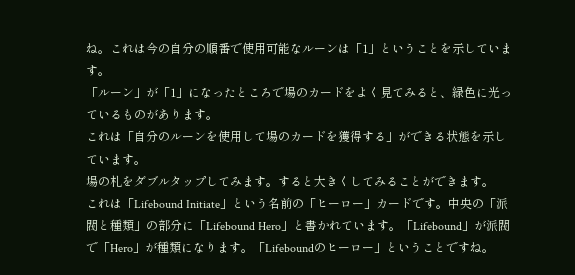ね。これは今の自分の順番で使用可能なルーンは「1」ということを示しています。
「ルーン」が「1」になったところで場のカードをよく見てみると、緑色に光っているものがあります。
これは「自分のルーンを使用して場のカードを獲得する」ができる状態を示しています。
場の札をダブルタップしてみます。すると大きくしてみることができます。
これは「Lifebound Initiate」という名前の「ヒーロー」カードです。中央の「派閥と種類」の部分に「Lifebound Hero」と書かれています。「Lifebound」が派閥で「Hero」が種類になります。「Lifeboundのヒーロー」ということですね。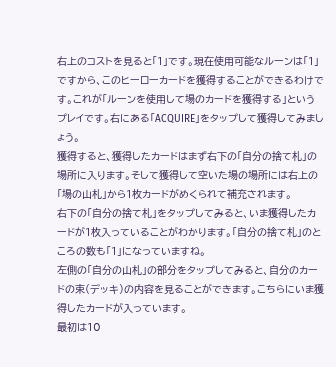右上のコストを見ると「1」です。現在使用可能なルーンは「1」ですから、このヒーローカードを獲得することができるわけです。これが「ルーンを使用して場のカードを獲得する」というプレイです。右にある「ACQUIRE」をタップして獲得してみましょう。
獲得すると、獲得したカードはまず右下の「自分の捨て札」の場所に入ります。そして獲得して空いた場の場所には右上の「場の山札」から1枚カードがめくられて補充されます。
右下の「自分の捨て札」をタップしてみると、いま獲得したカードが1枚入っていることがわかります。「自分の捨て札」のところの数も「1」になっていますね。
左側の「自分の山札」の部分をタップしてみると、自分のカードの束(デッキ)の内容を見ることができます。こちらにいま獲得したカードが入っています。
最初は10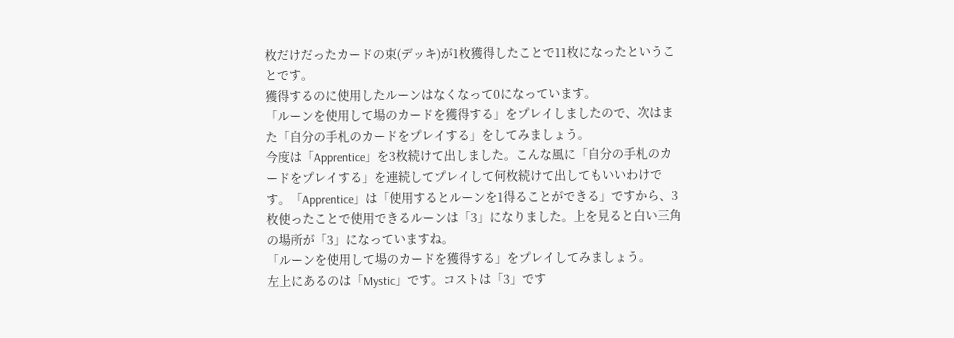枚だけだったカードの束(デッキ)が1枚獲得したことで11枚になったということです。
獲得するのに使用したルーンはなくなって0になっています。
「ルーンを使用して場のカードを獲得する」をプレイしましたので、次はまた「自分の手札のカードをプレイする」をしてみましょう。
今度は「Apprentice」を3枚続けて出しました。こんな風に「自分の手札のカードをプレイする」を連続してプレイして何枚続けて出してもいいわけです。「Apprentice」は「使用するとルーンを1得ることができる」ですから、3枚使ったことで使用できるルーンは「3」になりました。上を見ると白い三角の場所が「3」になっていますね。
「ルーンを使用して場のカードを獲得する」をプレイしてみましょう。
左上にあるのは「Mystic」です。コストは「3」です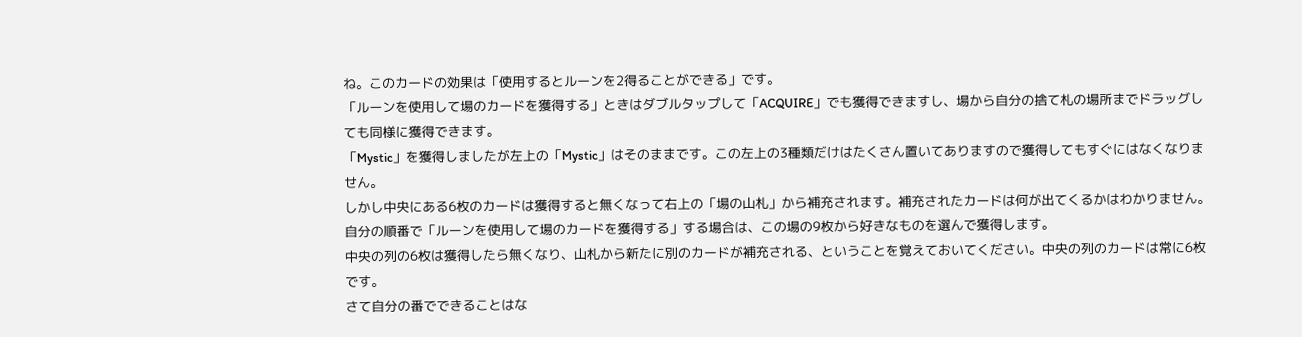ね。このカードの効果は「使用するとルーンを2得ることができる」です。
「ルーンを使用して場のカードを獲得する」ときはダブルタップして「ACQUIRE」でも獲得できますし、場から自分の捨て札の場所までドラッグしても同様に獲得できます。
「Mystic」を獲得しましたが左上の「Mystic」はそのままです。この左上の3種類だけはたくさん置いてありますので獲得してもすぐにはなくなりません。
しかし中央にある6枚のカードは獲得すると無くなって右上の「場の山札」から補充されます。補充されたカードは何が出てくるかはわかりません。
自分の順番で「ルーンを使用して場のカードを獲得する」する場合は、この場の9枚から好きなものを選んで獲得します。
中央の列の6枚は獲得したら無くなり、山札から新たに別のカードが補充される、ということを覚えておいてください。中央の列のカードは常に6枚です。
さて自分の番でできることはな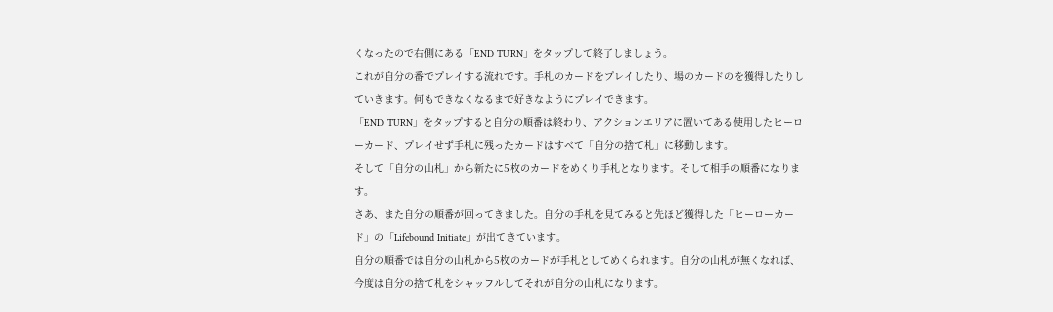くなったので右側にある「END TURN」をタップして終了しましょう。
これが自分の番でプレイする流れです。手札のカードをプレイしたり、場のカードのを獲得したりしていきます。何もできなくなるまで好きなようにプレイできます。
「END TURN」をタップすると自分の順番は終わり、アクションエリアに置いてある使用したヒーローカード、プレイせず手札に残ったカードはすべて「自分の捨て札」に移動します。
そして「自分の山札」から新たに5枚のカードをめくり手札となります。そして相手の順番になります。
さあ、また自分の順番が回ってきました。自分の手札を見てみると先ほど獲得した「ヒーローカード」の「Lifebound Initiate」が出てきています。
自分の順番では自分の山札から5枚のカードが手札としてめくられます。自分の山札が無くなれば、今度は自分の捨て札をシャッフルしてそれが自分の山札になります。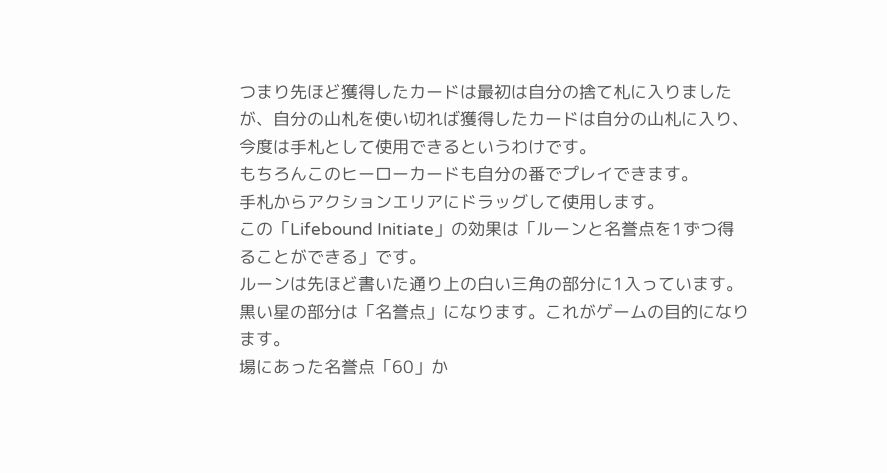つまり先ほど獲得したカードは最初は自分の捨て札に入りましたが、自分の山札を使い切れば獲得したカードは自分の山札に入り、今度は手札として使用できるというわけです。
もちろんこのヒーローカードも自分の番でプレイできます。
手札からアクションエリアにドラッグして使用します。
この「Lifebound Initiate」の効果は「ルーンと名誉点を1ずつ得ることができる」です。
ルーンは先ほど書いた通り上の白い三角の部分に1入っています。
黒い星の部分は「名誉点」になります。これがゲームの目的になります。
場にあった名誉点「60」か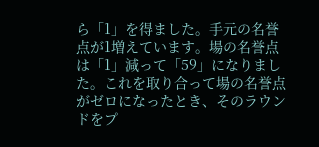ら「1」を得ました。手元の名誉点が1増えています。場の名誉点は「1」減って「59」になりました。これを取り合って場の名誉点がゼロになったとき、そのラウンドをプ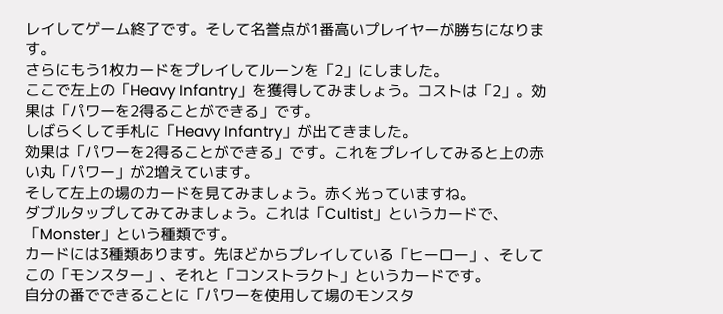レイしてゲーム終了です。そして名誉点が1番高いプレイヤーが勝ちになります。
さらにもう1枚カードをプレイしてルーンを「2」にしました。
ここで左上の「Heavy Infantry」を獲得してみましょう。コストは「2」。効果は「パワーを2得ることができる」です。
しばらくして手札に「Heavy Infantry」が出てきました。
効果は「パワーを2得ることができる」です。これをプレイしてみると上の赤い丸「パワー」が2増えています。
そして左上の場のカードを見てみましょう。赤く光っていますね。
ダブルタップしてみてみましょう。これは「Cultist」というカードで、「Monster」という種類です。
カードには3種類あります。先ほどからプレイしている「ヒーロー」、そしてこの「モンスター」、それと「コンストラクト」というカードです。
自分の番でできることに「パワーを使用して場のモンスタ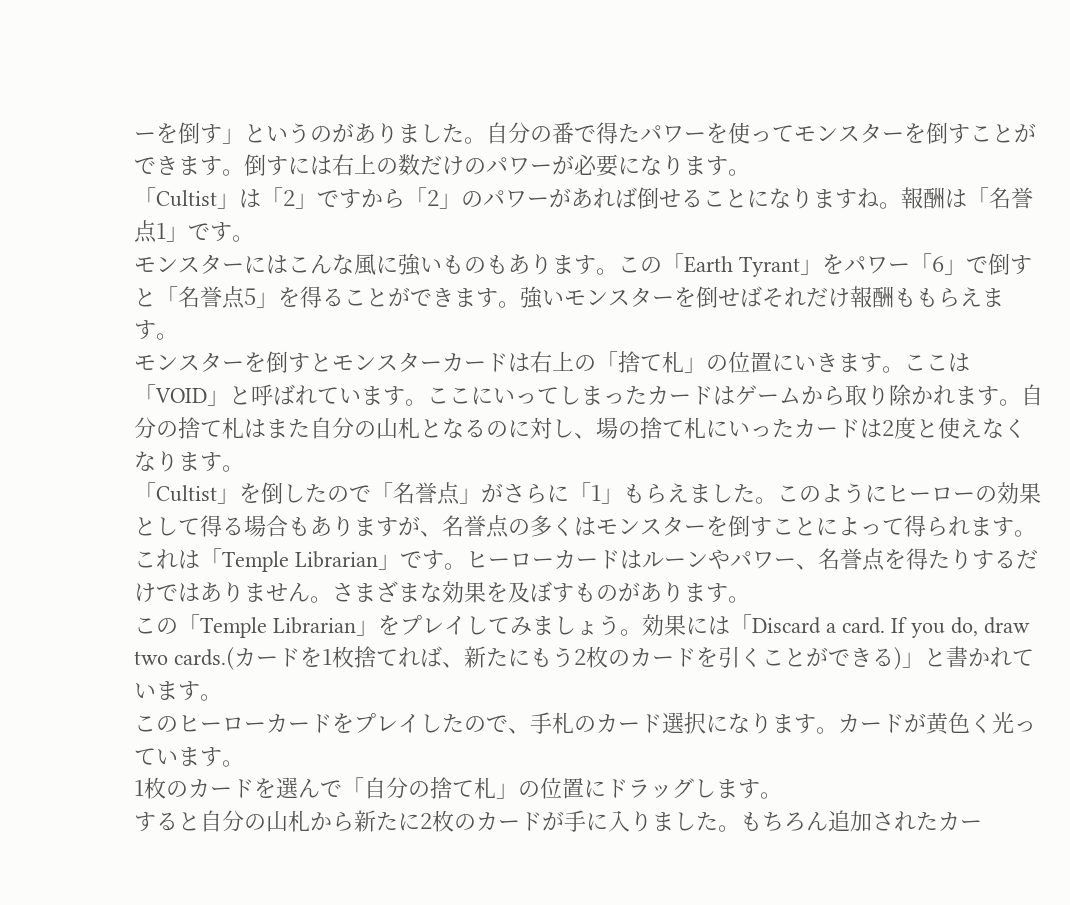ーを倒す」というのがありました。自分の番で得たパワーを使ってモンスターを倒すことができます。倒すには右上の数だけのパワーが必要になります。
「Cultist」は「2」ですから「2」のパワーがあれば倒せることになりますね。報酬は「名誉点1」です。
モンスターにはこんな風に強いものもあります。この「Earth Tyrant」をパワー「6」で倒すと「名誉点5」を得ることができます。強いモンスターを倒せばそれだけ報酬ももらえます。
モンスターを倒すとモンスターカードは右上の「捨て札」の位置にいきます。ここは「VOID」と呼ばれています。ここにいってしまったカードはゲームから取り除かれます。自分の捨て札はまた自分の山札となるのに対し、場の捨て札にいったカードは2度と使えなくなります。
「Cultist」を倒したので「名誉点」がさらに「1」もらえました。このようにヒーローの効果として得る場合もありますが、名誉点の多くはモンスターを倒すことによって得られます。
これは「Temple Librarian」です。ヒーローカードはルーンやパワー、名誉点を得たりするだけではありません。さまざまな効果を及ぼすものがあります。
この「Temple Librarian」をプレイしてみましょう。効果には「Discard a card. If you do, draw two cards.(カードを1枚捨てれば、新たにもう2枚のカードを引くことができる)」と書かれています。
このヒーローカードをプレイしたので、手札のカード選択になります。カードが黄色く光っています。
1枚のカードを選んで「自分の捨て札」の位置にドラッグします。
すると自分の山札から新たに2枚のカードが手に入りました。もちろん追加されたカー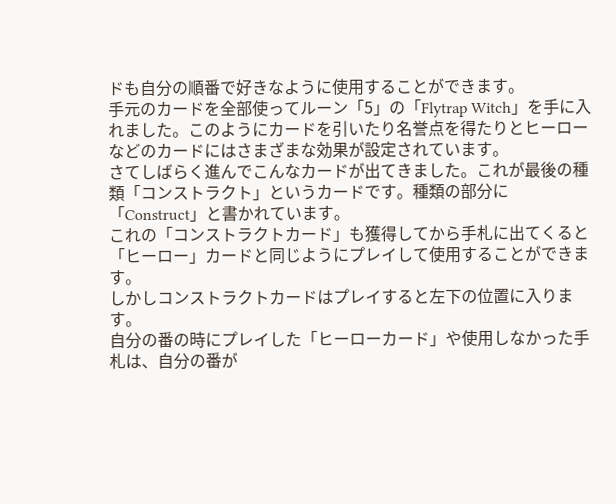ドも自分の順番で好きなように使用することができます。
手元のカードを全部使ってルーン「5」の「Flytrap Witch」を手に入れました。このようにカードを引いたり名誉点を得たりとヒーローなどのカードにはさまざまな効果が設定されています。
さてしばらく進んでこんなカードが出てきました。これが最後の種類「コンストラクト」というカードです。種類の部分に「Construct」と書かれています。
これの「コンストラクトカード」も獲得してから手札に出てくると「ヒーロー」カードと同じようにプレイして使用することができます。
しかしコンストラクトカードはプレイすると左下の位置に入ります。
自分の番の時にプレイした「ヒーローカード」や使用しなかった手札は、自分の番が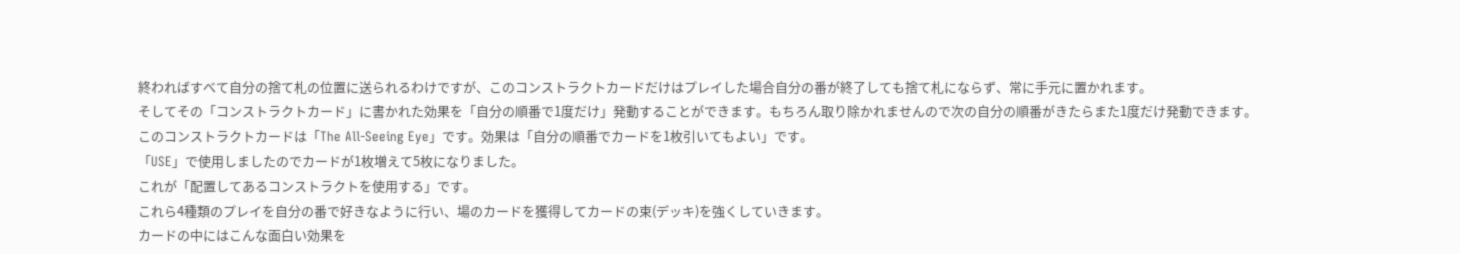終わればすべて自分の捨て札の位置に送られるわけですが、このコンストラクトカードだけはプレイした場合自分の番が終了しても捨て札にならず、常に手元に置かれます。
そしてその「コンストラクトカード」に書かれた効果を「自分の順番で1度だけ」発動することができます。もちろん取り除かれませんので次の自分の順番がきたらまた1度だけ発動できます。
このコンストラクトカードは「The All-Seeing Eye」です。効果は「自分の順番でカードを1枚引いてもよい」です。
「USE」で使用しましたのでカードが1枚増えて5枚になりました。
これが「配置してあるコンストラクトを使用する」です。
これら4種類のプレイを自分の番で好きなように行い、場のカードを獲得してカードの束(デッキ)を強くしていきます。
カードの中にはこんな面白い効果を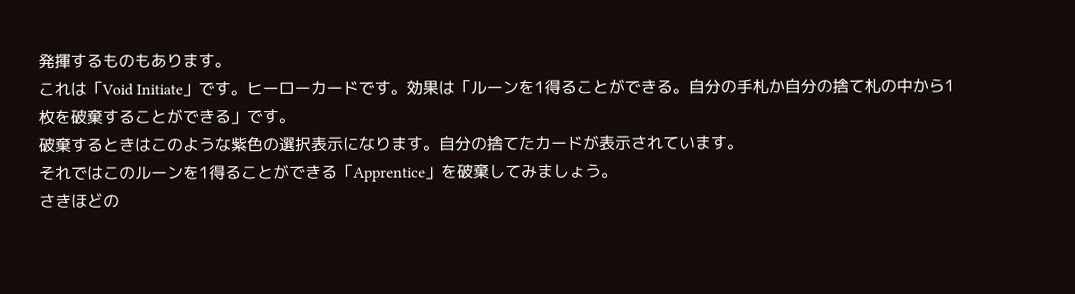発揮するものもあります。
これは「Void Initiate」です。ヒーローカードです。効果は「ルーンを1得ることができる。自分の手札か自分の捨て札の中から1枚を破棄することができる」です。
破棄するときはこのような紫色の選択表示になります。自分の捨てたカードが表示されています。
それではこのルーンを1得ることができる「Apprentice」を破棄してみましょう。
さきほどの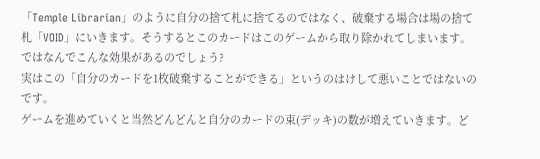「Temple Librarian」のように自分の捨て札に捨てるのではなく、破棄する場合は場の捨て札「VOID」にいきます。そうするとこのカードはこのゲームから取り除かれてしまいます。
ではなんでこんな効果があるのでしょう?
実はこの「自分のカードを1枚破棄することができる」というのはけして悪いことではないのです。
ゲームを進めていくと当然どんどんと自分のカードの束(デッキ)の数が増えていきます。ど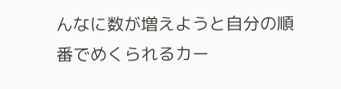んなに数が増えようと自分の順番でめくられるカー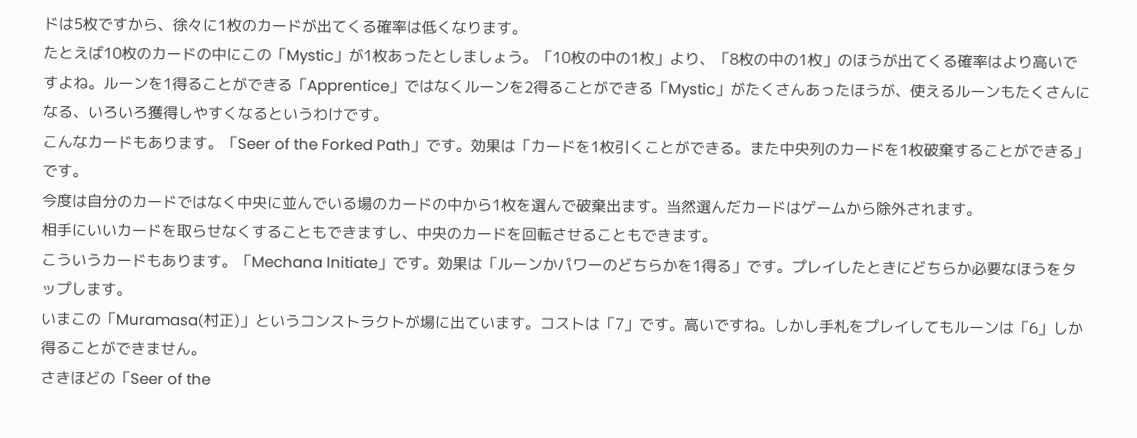ドは5枚ですから、徐々に1枚のカードが出てくる確率は低くなります。
たとえば10枚のカードの中にこの「Mystic」が1枚あったとしましょう。「10枚の中の1枚」より、「8枚の中の1枚」のほうが出てくる確率はより高いですよね。ルーンを1得ることができる「Apprentice」ではなくルーンを2得ることができる「Mystic」がたくさんあったほうが、使えるルーンもたくさんになる、いろいろ獲得しやすくなるというわけです。
こんなカードもあります。「Seer of the Forked Path」です。効果は「カードを1枚引くことができる。また中央列のカードを1枚破棄することができる」です。
今度は自分のカードではなく中央に並んでいる場のカードの中から1枚を選んで破棄出ます。当然選んだカードはゲームから除外されます。
相手にいいカードを取らせなくすることもできますし、中央のカードを回転させることもできます。
こういうカードもあります。「Mechana Initiate」です。効果は「ルーンかパワーのどちらかを1得る」です。プレイしたときにどちらか必要なほうをタップします。
いまこの「Muramasa(村正)」というコンストラクトが場に出ています。コストは「7」です。高いですね。しかし手札をプレイしてもルーンは「6」しか得ることができません。
さきほどの「Seer of the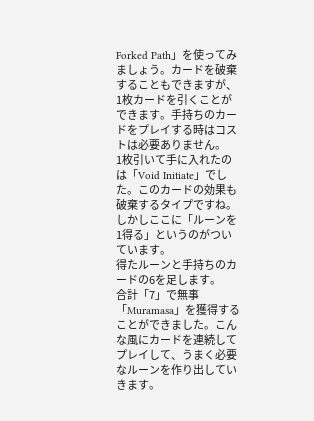Forked Path」を使ってみましょう。カードを破棄することもできますが、1枚カードを引くことができます。手持ちのカードをプレイする時はコストは必要ありません。
1枚引いて手に入れたのは「Void Initiate」でした。このカードの効果も破棄するタイプですね。しかしここに「ルーンを1得る」というのがついています。
得たルーンと手持ちのカードの6を足します。
合計「7」で無事「Muramasa」を獲得することができました。こんな風にカードを連続してプレイして、うまく必要なルーンを作り出していきます。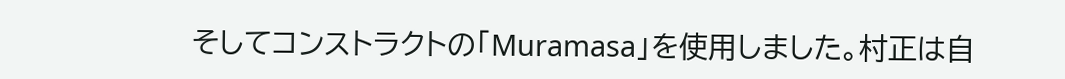そしてコンストラクトの「Muramasa」を使用しました。村正は自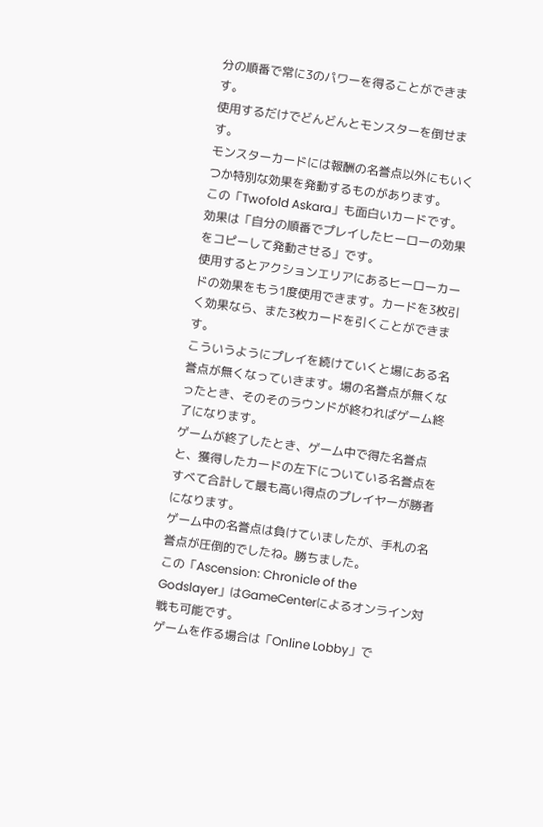分の順番で常に3のパワーを得ることができます。
使用するだけでどんどんとモンスターを倒せます。
モンスターカードには報酬の名誉点以外にもいくつか特別な効果を発動するものがあります。
この「Twofold Askara」も面白いカードです。効果は「自分の順番でプレイしたヒーローの効果をコピーして発動させる」です。
使用するとアクションエリアにあるヒーローカードの効果をもう1度使用できます。カードを3枚引く効果なら、また3枚カードを引くことができます。
こういうようにプレイを続けていくと場にある名誉点が無くなっていきます。場の名誉点が無くなったとき、そのそのラウンドが終わればゲーム終了になります。
ゲームが終了したとき、ゲーム中で得た名誉点と、獲得したカードの左下についている名誉点をすべて合計して最も高い得点のプレイヤーが勝者になります。
ゲーム中の名誉点は負けていましたが、手札の名誉点が圧倒的でしたね。勝ちました。
この「Ascension: Chronicle of the Godslayer」はGameCenterによるオンライン対戦も可能です。
ゲームを作る場合は「Online Lobby」で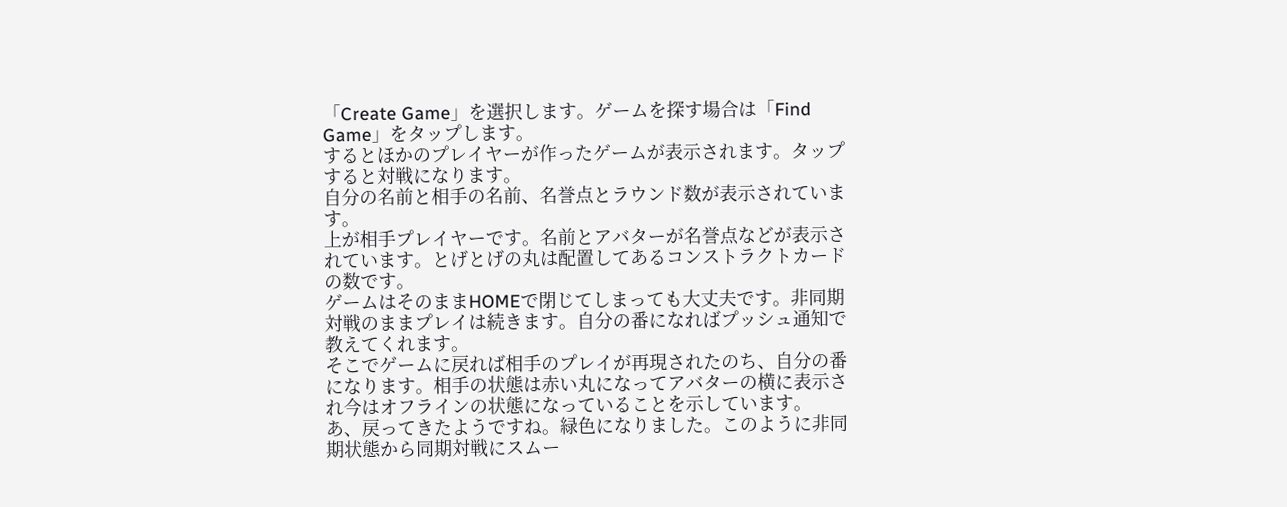「Create Game」を選択します。ゲームを探す場合は「Find Game」をタップします。
するとほかのプレイヤーが作ったゲームが表示されます。タップすると対戦になります。
自分の名前と相手の名前、名誉点とラウンド数が表示されています。
上が相手プレイヤーです。名前とアバターが名誉点などが表示されています。とげとげの丸は配置してあるコンストラクトカードの数です。
ゲームはそのままHOMEで閉じてしまっても大丈夫です。非同期対戦のままプレイは続きます。自分の番になればプッシュ通知で教えてくれます。
そこでゲームに戻れば相手のプレイが再現されたのち、自分の番になります。相手の状態は赤い丸になってアバターの横に表示され今はオフラインの状態になっていることを示しています。
あ、戻ってきたようですね。緑色になりました。このように非同期状態から同期対戦にスムー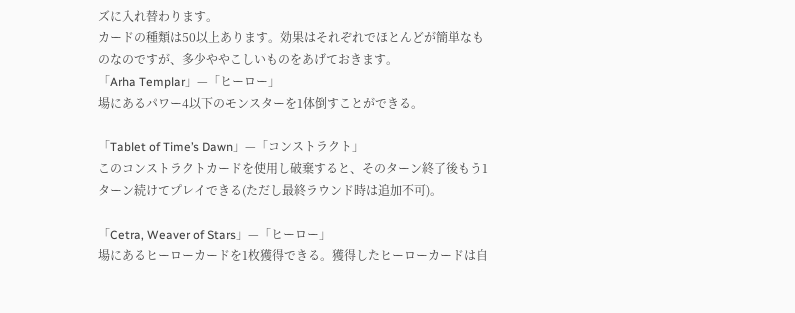ズに入れ替わります。
カードの種類は50以上あります。効果はそれぞれでほとんどが簡単なものなのですが、多少ややこしいものをあげておきます。
「Arha Templar」—「ヒーロー」
場にあるパワー4以下のモンスターを1体倒すことができる。

「Tablet of Time’s Dawn」—「コンストラクト」
このコンストラクトカードを使用し破棄すると、そのターン終了後もう1ターン続けてプレイできる(ただし最終ラウンド時は追加不可)。

「Cetra, Weaver of Stars」—「ヒーロー」
場にあるヒーローカードを1枚獲得できる。獲得したヒーローカードは自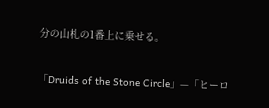分の山札の1番上に乗せる。

「Druids of the Stone Circle」—「ヒーロ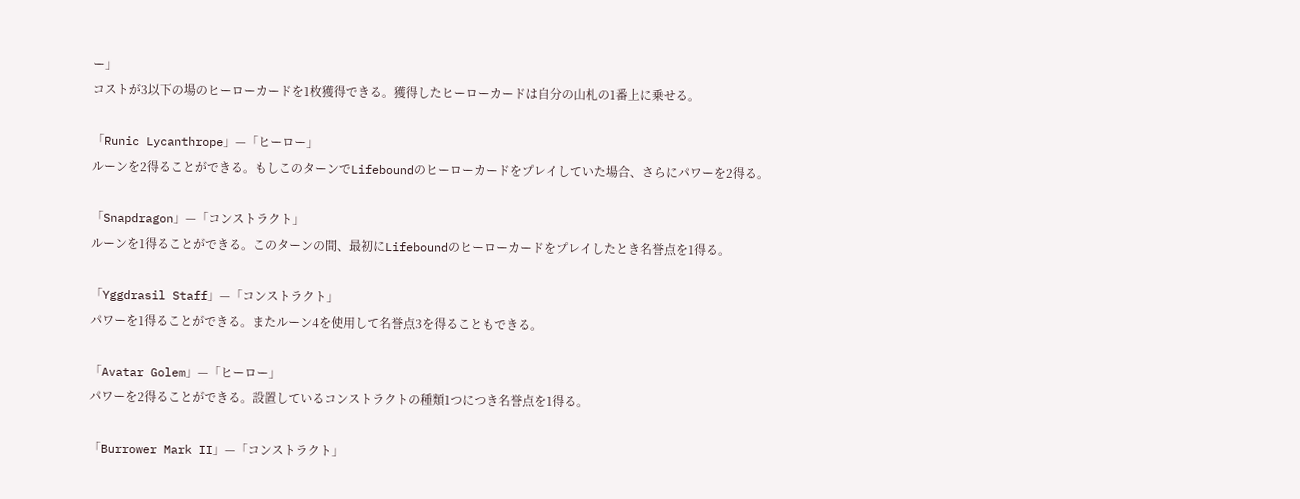ー」
コストが3以下の場のヒーローカードを1枚獲得できる。獲得したヒーローカードは自分の山札の1番上に乗せる。

「Runic Lycanthrope」—「ヒーロー」
ルーンを2得ることができる。もしこのターンでLifeboundのヒーローカードをプレイしていた場合、さらにパワーを2得る。

「Snapdragon」—「コンストラクト」
ルーンを1得ることができる。このターンの間、最初にLifeboundのヒーローカードをプレイしたとき名誉点を1得る。

「Yggdrasil Staff」—「コンストラクト」
パワーを1得ることができる。またルーン4を使用して名誉点3を得ることもできる。

「Avatar Golem」—「ヒーロー」
パワーを2得ることができる。設置しているコンストラクトの種類1つにつき名誉点を1得る。

「Burrower Mark II」—「コンストラクト」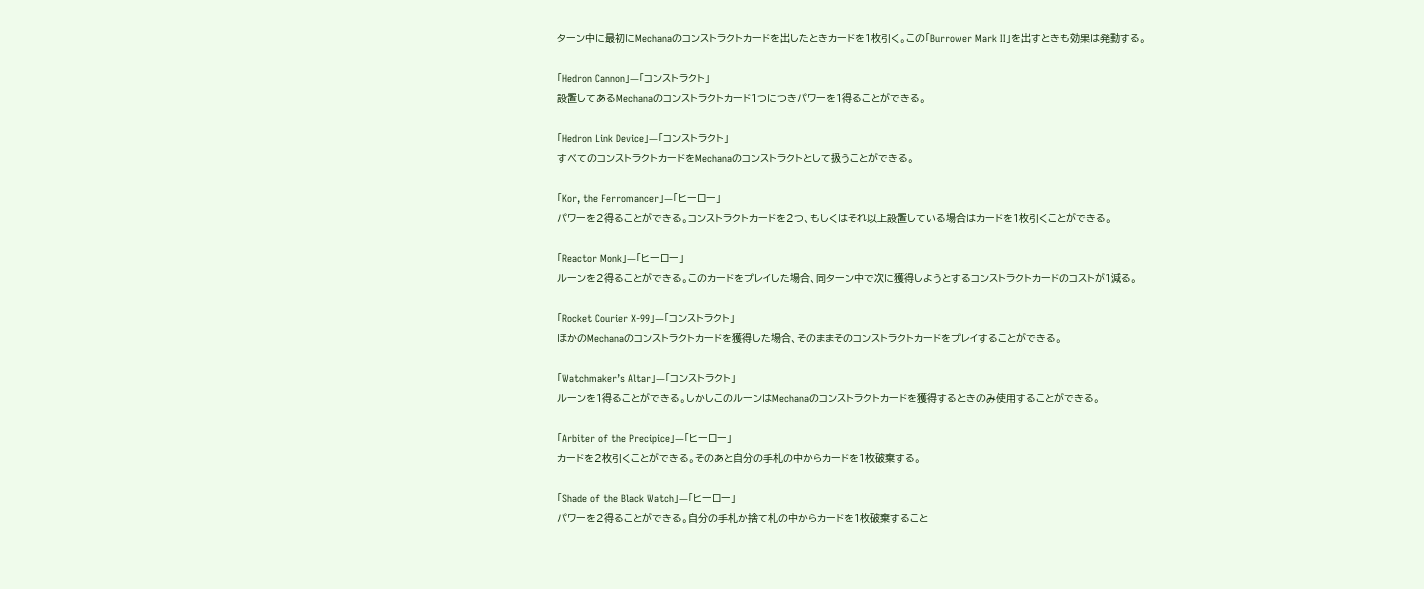ターン中に最初にMechanaのコンストラクトカードを出したときカードを1枚引く。この「Burrower Mark II」を出すときも効果は発動する。

「Hedron Cannon」—「コンストラクト」
設置してあるMechanaのコンストラクトカード1つにつきパワーを1得ることができる。

「Hedron Link Device」—「コンストラクト」
すべてのコンストラクトカードをMechanaのコンストラクトとして扱うことができる。

「Kor, the Ferromancer」—「ヒーロー」
パワーを2得ることができる。コンストラクトカードを2つ、もしくはそれ以上設置している場合はカードを1枚引くことができる。

「Reactor Monk」—「ヒーロー」
ルーンを2得ることができる。このカードをプレイした場合、同ターン中で次に獲得しようとするコンストラクトカードのコストが1減る。

「Rocket Courier X-99」—「コンストラクト」
ほかのMechanaのコンストラクトカードを獲得した場合、そのままそのコンストラクトカードをプレイすることができる。

「Watchmaker’s Altar」—「コンストラクト」
ルーンを1得ることができる。しかしこのルーンはMechanaのコンストラクトカードを獲得するときのみ使用することができる。

「Arbiter of the Precipice」—「ヒーロー」
カードを2枚引くことができる。そのあと自分の手札の中からカードを1枚破棄する。

「Shade of the Black Watch」—「ヒーロー」
パワーを2得ることができる。自分の手札か捨て札の中からカードを1枚破棄すること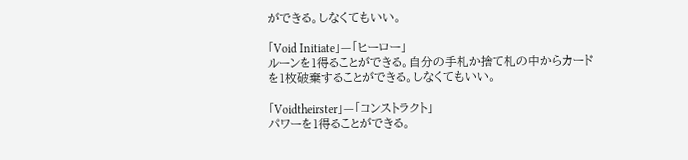ができる。しなくてもいい。

「Void Initiate」—「ヒーロー」
ルーンを1得ることができる。自分の手札か捨て札の中からカードを1枚破棄することができる。しなくてもいい。

「Voidtheirster」—「コンストラクト」
パワーを1得ることができる。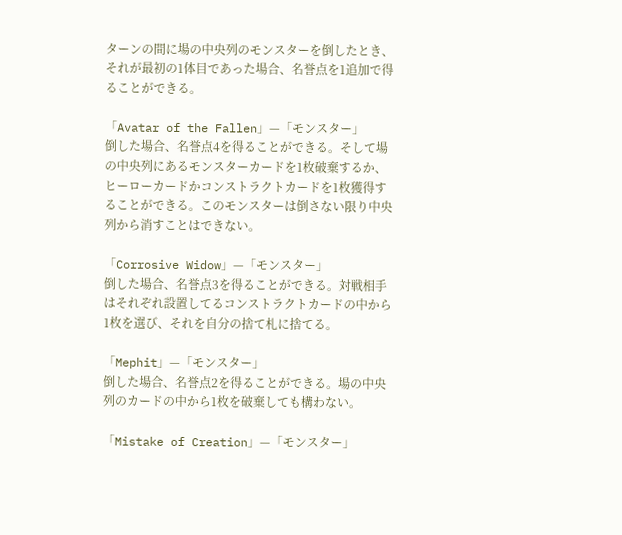ターンの間に場の中央列のモンスターを倒したとき、それが最初の1体目であった場合、名誉点を1追加で得ることができる。

「Avatar of the Fallen」—「モンスター」
倒した場合、名誉点4を得ることができる。そして場の中央列にあるモンスターカードを1枚破棄するか、ヒーローカードかコンストラクトカードを1枚獲得することができる。このモンスターは倒さない限り中央列から消すことはできない。

「Corrosive Widow」—「モンスター」
倒した場合、名誉点3を得ることができる。対戦相手はそれぞれ設置してるコンストラクトカードの中から1枚を選び、それを自分の捨て札に捨てる。

「Mephit」—「モンスター」
倒した場合、名誉点2を得ることができる。場の中央列のカードの中から1枚を破棄しても構わない。

「Mistake of Creation」—「モンスター」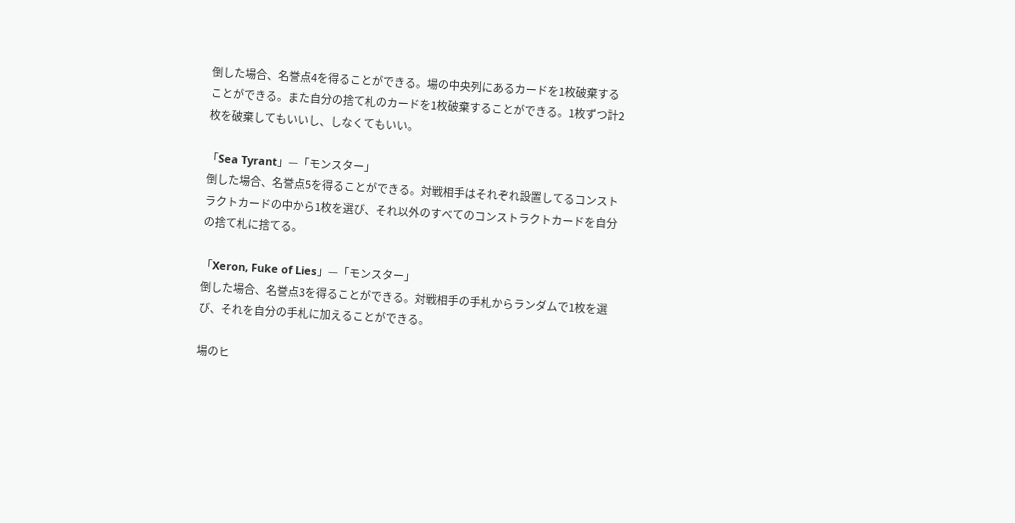倒した場合、名誉点4を得ることができる。場の中央列にあるカードを1枚破棄することができる。また自分の捨て札のカードを1枚破棄することができる。1枚ずつ計2枚を破棄してもいいし、しなくてもいい。

「Sea Tyrant」—「モンスター」
倒した場合、名誉点5を得ることができる。対戦相手はそれぞれ設置してるコンストラクトカードの中から1枚を選び、それ以外のすべてのコンストラクトカードを自分の捨て札に捨てる。

「Xeron, Fuke of Lies」—「モンスター」
倒した場合、名誉点3を得ることができる。対戦相手の手札からランダムで1枚を選び、それを自分の手札に加えることができる。

場のヒ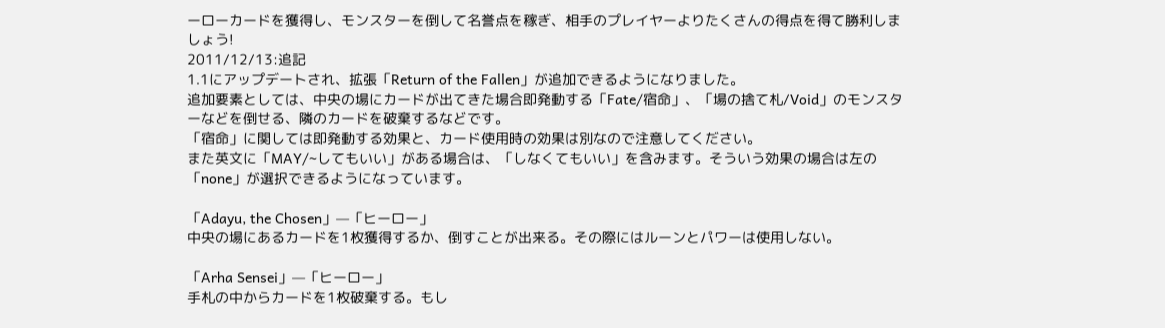ーローカードを獲得し、モンスターを倒して名誉点を稼ぎ、相手のプレイヤーよりたくさんの得点を得て勝利しましょう!
2011/12/13:追記
1.1にアップデートされ、拡張「Return of the Fallen」が追加できるようになりました。
追加要素としては、中央の場にカードが出てきた場合即発動する「Fate/宿命」、「場の捨て札/Void」のモンスターなどを倒せる、隣のカードを破棄するなどです。
「宿命」に関しては即発動する効果と、カード使用時の効果は別なので注意してください。
また英文に「MAY/~してもいい」がある場合は、「しなくてもいい」を含みます。そういう効果の場合は左の「none」が選択できるようになっています。

「Adayu, the Chosen」—「ヒーロー」
中央の場にあるカードを1枚獲得するか、倒すことが出来る。その際にはルーンとパワーは使用しない。

「Arha Sensei」—「ヒーロー」
手札の中からカードを1枚破棄する。もし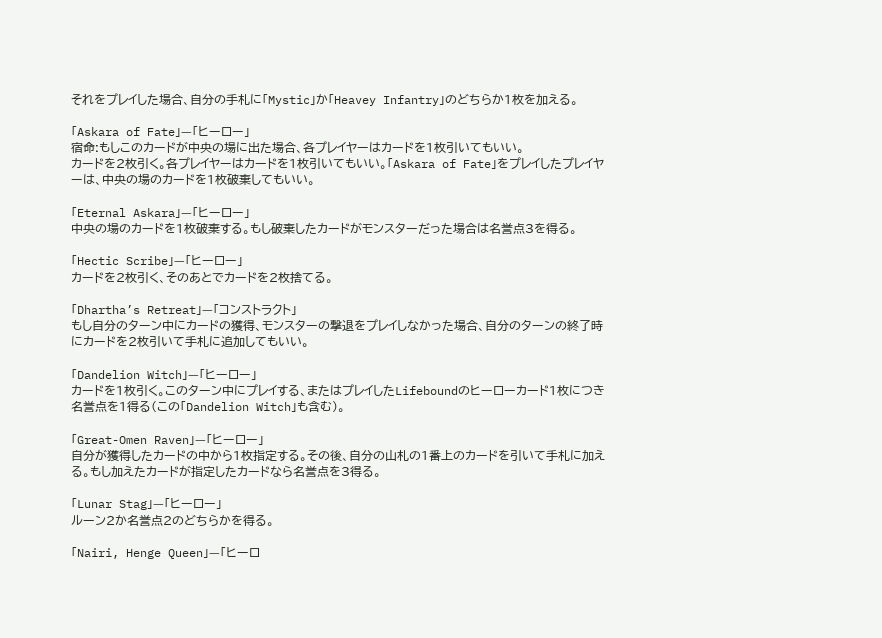それをプレイした場合、自分の手札に「Mystic」か「Heavey Infantry」のどちらか1枚を加える。

「Askara of Fate」—「ヒーロー」
宿命:もしこのカードが中央の場に出た場合、各プレイヤーはカードを1枚引いてもいい。
カードを2枚引く。各プレイヤーはカードを1枚引いてもいい。「Askara of Fate」をプレイしたプレイヤーは、中央の場のカードを1枚破棄してもいい。

「Eternal Askara」—「ヒーロー」
中央の場のカードを1枚破棄する。もし破棄したカードがモンスターだった場合は名誉点3を得る。

「Hectic Scribe」—「ヒーロー」
カードを2枚引く、そのあとでカードを2枚捨てる。

「Dhartha’s Retreat」—「コンストラクト」
もし自分のターン中にカードの獲得、モンスターの撃退をプレイしなかった場合、自分のターンの終了時にカードを2枚引いて手札に追加してもいい。

「Dandelion Witch」—「ヒーロー」
カードを1枚引く。このターン中にプレイする、またはプレイしたLifeboundのヒーローカード1枚につき名誉点を1得る(この「Dandelion Witch」も含む)。

「Great-Omen Raven」—「ヒーロー」
自分が獲得したカードの中から1枚指定する。その後、自分の山札の1番上のカードを引いて手札に加える。もし加えたカードが指定したカードなら名誉点を3得る。

「Lunar Stag」—「ヒーロー」
ルーン2か名誉点2のどちらかを得る。

「Nairi, Henge Queen」—「ヒーロ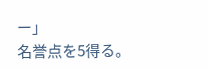ー」
名誉点を5得る。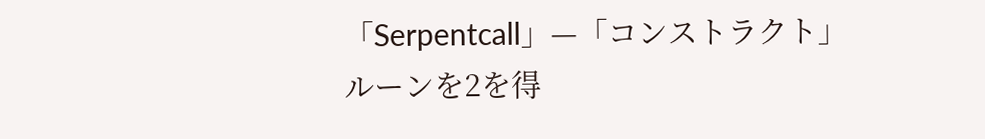「Serpentcall」—「コンストラクト」
ルーンを2を得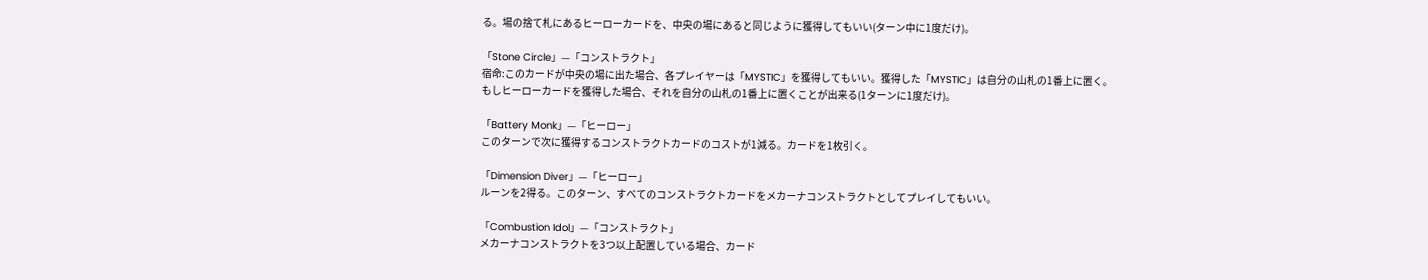る。場の捨て札にあるヒーローカードを、中央の場にあると同じように獲得してもいい(ターン中に1度だけ)。

「Stone Circle」—「コンストラクト」
宿命:このカードが中央の場に出た場合、各プレイヤーは「MYSTIC」を獲得してもいい。獲得した「MYSTIC」は自分の山札の1番上に置く。
もしヒーローカードを獲得した場合、それを自分の山札の1番上に置くことが出来る(1ターンに1度だけ)。

「Battery Monk」—「ヒーロー」
このターンで次に獲得するコンストラクトカードのコストが1減る。カードを1枚引く。

「Dimension Diver」—「ヒーロー」
ルーンを2得る。このターン、すべてのコンストラクトカードをメカーナコンストラクトとしてプレイしてもいい。

「Combustion Idol」—「コンストラクト」
メカーナコンストラクトを3つ以上配置している場合、カード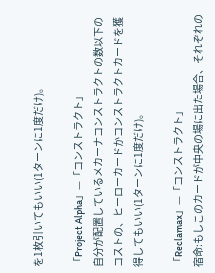を1枚引いてもいい(1ターンに1度だけ)。

「Project Alpha」—「コンストラクト」
自分が配置しているメカーナコンストラクトの数以下のコストの、ヒーローカードかコンストラクトカードを獲得してもいい(1ターンに1度だけ)。

「Reclamax」—「コンストラクト」
宿命:もしこのカードが中央の場に出た場合、それぞれの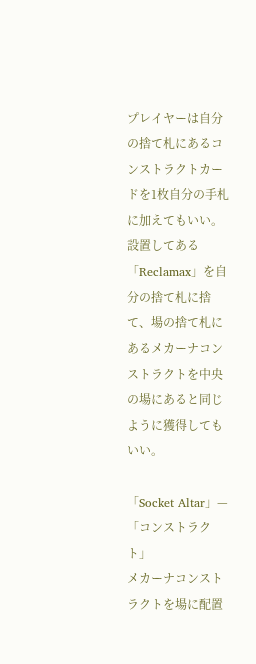プレイヤーは自分の捨て札にあるコンストラクトカードを1枚自分の手札に加えてもいい。
設置してある「Reclamax」を自分の捨て札に捨て、場の捨て札にあるメカーナコンストラクトを中央の場にあると同じように獲得してもいい。

「Socket Altar」—「コンストラクト」
メカーナコンストラクトを場に配置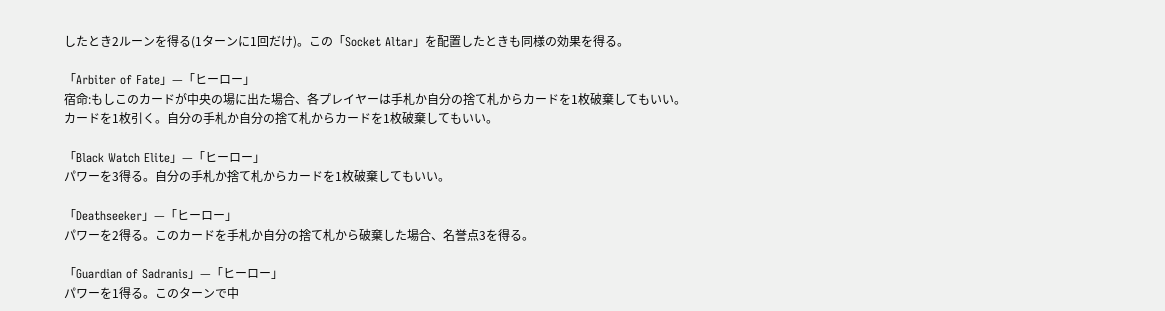したとき2ルーンを得る(1ターンに1回だけ)。この「Socket Altar」を配置したときも同様の効果を得る。

「Arbiter of Fate」—「ヒーロー」
宿命:もしこのカードが中央の場に出た場合、各プレイヤーは手札か自分の捨て札からカードを1枚破棄してもいい。
カードを1枚引く。自分の手札か自分の捨て札からカードを1枚破棄してもいい。

「Black Watch Elite」—「ヒーロー」
パワーを3得る。自分の手札か捨て札からカードを1枚破棄してもいい。

「Deathseeker」—「ヒーロー」
パワーを2得る。このカードを手札か自分の捨て札から破棄した場合、名誉点3を得る。

「Guardian of Sadranis」—「ヒーロー」
パワーを1得る。このターンで中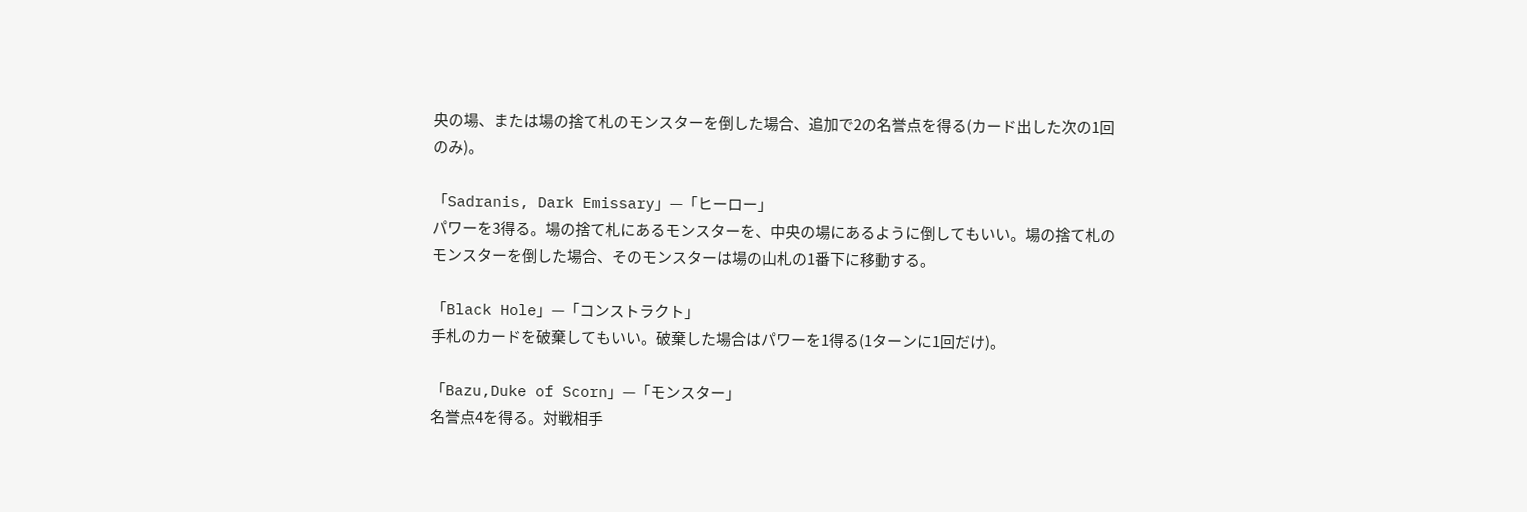央の場、または場の捨て札のモンスターを倒した場合、追加で2の名誉点を得る(カード出した次の1回のみ)。

「Sadranis, Dark Emissary」—「ヒーロー」
パワーを3得る。場の捨て札にあるモンスターを、中央の場にあるように倒してもいい。場の捨て札のモンスターを倒した場合、そのモンスターは場の山札の1番下に移動する。

「Black Hole」—「コンストラクト」
手札のカードを破棄してもいい。破棄した場合はパワーを1得る(1ターンに1回だけ)。

「Bazu,Duke of Scorn」—「モンスター」
名誉点4を得る。対戦相手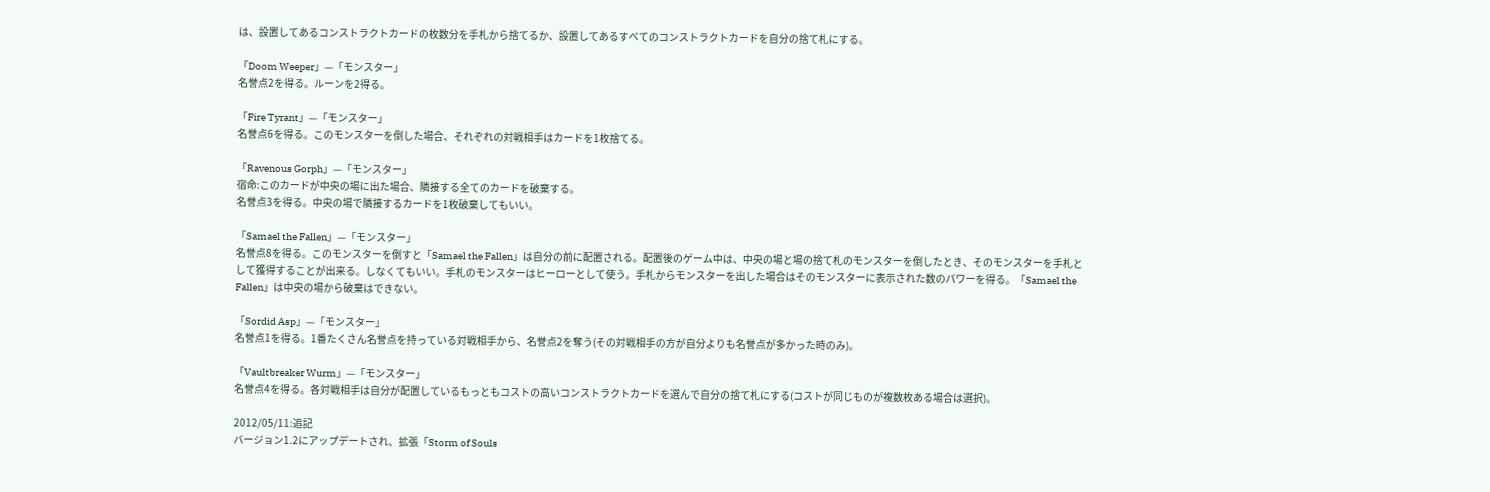は、設置してあるコンストラクトカードの枚数分を手札から捨てるか、設置してあるすべてのコンストラクトカードを自分の捨て札にする。

「Doom Weeper」—「モンスター」
名誉点2を得る。ルーンを2得る。

「Fire Tyrant」—「モンスター」
名誉点6を得る。このモンスターを倒した場合、それぞれの対戦相手はカードを1枚捨てる。

「Ravenous Gorph」—「モンスター」
宿命:このカードが中央の場に出た場合、隣接する全てのカードを破棄する。
名誉点3を得る。中央の場で隣接するカードを1枚破棄してもいい。

「Samael the Fallen」—「モンスター」
名誉点8を得る。このモンスターを倒すと「Samael the Fallen」は自分の前に配置される。配置後のゲーム中は、中央の場と場の捨て札のモンスターを倒したとき、そのモンスターを手札として獲得することが出来る。しなくてもいい。手札のモンスターはヒーローとして使う。手札からモンスターを出した場合はそのモンスターに表示された数のパワーを得る。「Samael the Fallen」は中央の場から破棄はできない。

「Sordid Asp」—「モンスター」
名誉点1を得る。1番たくさん名誉点を持っている対戦相手から、名誉点2を奪う(その対戦相手の方が自分よりも名誉点が多かった時のみ)。

「Vaultbreaker Wurm」—「モンスター」
名誉点4を得る。各対戦相手は自分が配置しているもっともコストの高いコンストラクトカードを選んで自分の捨て札にする(コストが同じものが複数枚ある場合は選択)。

2012/05/11:追記
バージョン1.2にアップデートされ、拡張「Storm of Souls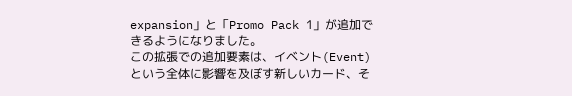expansion」と「Promo Pack 1」が追加できるようになりました。
この拡張での追加要素は、イベント(Event)という全体に影響を及ぼす新しいカード、そ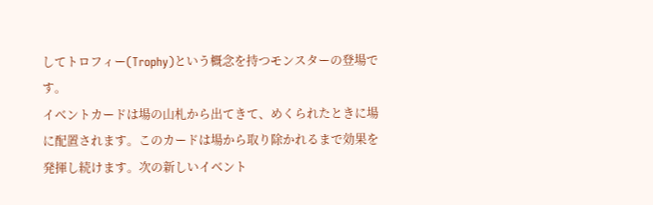してトロフィー(Trophy)という概念を持つモンスターの登場です。
イベントカードは場の山札から出てきて、めくられたときに場に配置されます。このカードは場から取り除かれるまで効果を発揮し続けます。次の新しいイベント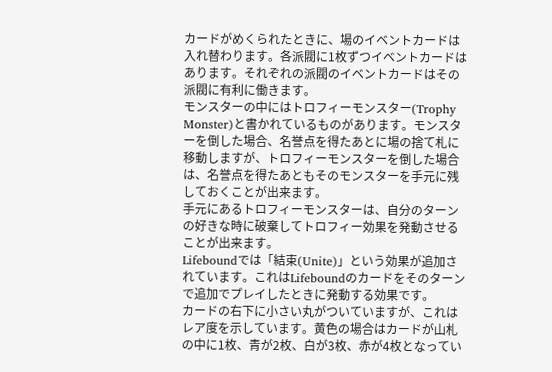カードがめくられたときに、場のイベントカードは入れ替わります。各派閥に1枚ずつイベントカードはあります。それぞれの派閥のイベントカードはその派閥に有利に働きます。
モンスターの中にはトロフィーモンスター(Trophy Monster)と書かれているものがあります。モンスターを倒した場合、名誉点を得たあとに場の捨て札に移動しますが、トロフィーモンスターを倒した場合は、名誉点を得たあともそのモンスターを手元に残しておくことが出来ます。
手元にあるトロフィーモンスターは、自分のターンの好きな時に破棄してトロフィー効果を発動させることが出来ます。
Lifeboundでは「結束(Unite)」という効果が追加されています。これはLifeboundのカードをそのターンで追加でプレイしたときに発動する効果です。
カードの右下に小さい丸がついていますが、これはレア度を示しています。黄色の場合はカードが山札の中に1枚、青が2枚、白が3枚、赤が4枚となってい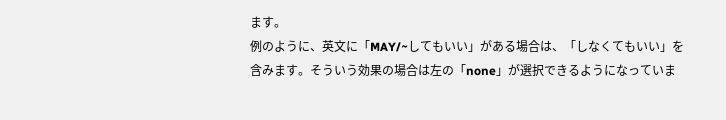ます。
例のように、英文に「MAY/~してもいい」がある場合は、「しなくてもいい」を含みます。そういう効果の場合は左の「none」が選択できるようになっていま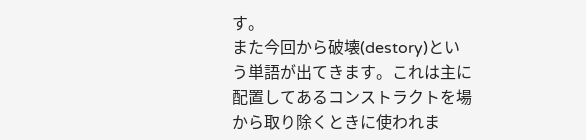す。
また今回から破壊(destory)という単語が出てきます。これは主に配置してあるコンストラクトを場から取り除くときに使われま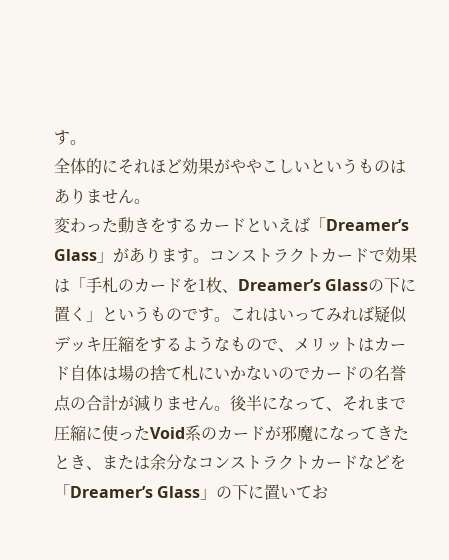す。
全体的にそれほど効果がややこしいというものはありません。
変わった動きをするカードといえば「Dreamer’s Glass」があります。コンストラクトカードで効果は「手札のカードを1枚、Dreamer’s Glassの下に置く」というものです。これはいってみれば疑似デッキ圧縮をするようなもので、メリットはカード自体は場の捨て札にいかないのでカードの名誉点の合計が減りません。後半になって、それまで圧縮に使ったVoid系のカードが邪魔になってきたとき、または余分なコンストラクトカードなどを「Dreamer’s Glass」の下に置いてお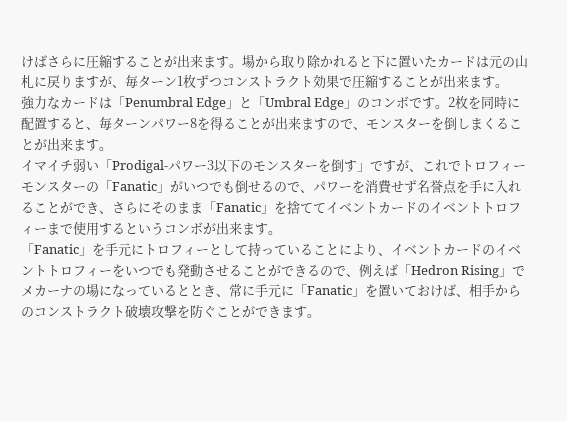けばさらに圧縮することが出来ます。場から取り除かれると下に置いたカードは元の山札に戻りますが、毎ターン1枚ずつコンストラクト効果で圧縮することが出来ます。
強力なカードは「Penumbral Edge」と「Umbral Edge」のコンボです。2枚を同時に配置すると、毎ターンパワー8を得ることが出来ますので、モンスターを倒しまくることが出来ます。
イマイチ弱い「Prodigal-パワー3以下のモンスターを倒す」ですが、これでトロフィーモンスターの「Fanatic」がいつでも倒せるので、パワーを消費せず名誉点を手に入れることができ、さらにそのまま「Fanatic」を捨ててイベントカードのイベントトロフィーまで使用するというコンボが出来ます。
「Fanatic」を手元にトロフィーとして持っていることにより、イベントカードのイベントトロフィーをいつでも発動させることができるので、例えば「Hedron Rising」でメカーナの場になっているととき、常に手元に「Fanatic」を置いておけば、相手からのコンストラクト破壊攻撃を防ぐことができます。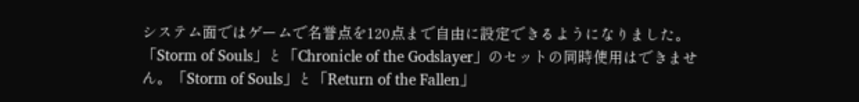システム面ではゲームで名誉点を120点まで自由に設定できるようになりました。「Storm of Souls」と「Chronicle of the Godslayer」のセットの同時使用はできません。「Storm of Souls」と「Return of the Fallen」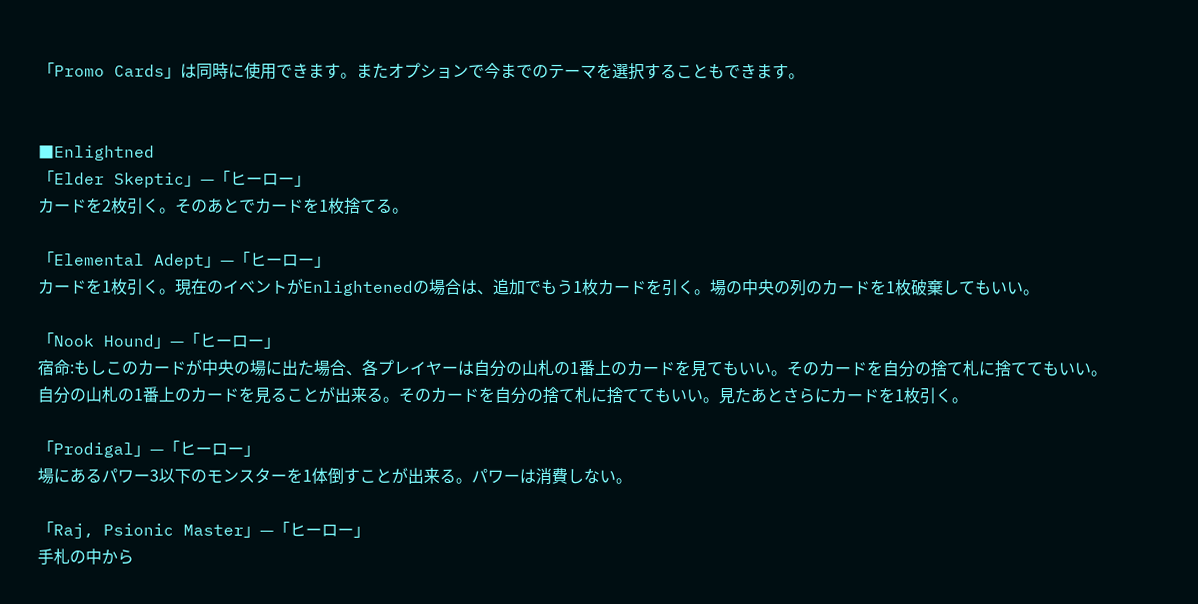「Promo Cards」は同時に使用できます。またオプションで今までのテーマを選択することもできます。


■Enlightned
「Elder Skeptic」—「ヒーロー」
カードを2枚引く。そのあとでカードを1枚捨てる。

「Elemental Adept」—「ヒーロー」
カードを1枚引く。現在のイベントがEnlightenedの場合は、追加でもう1枚カードを引く。場の中央の列のカードを1枚破棄してもいい。

「Nook Hound」—「ヒーロー」
宿命:もしこのカードが中央の場に出た場合、各プレイヤーは自分の山札の1番上のカードを見てもいい。そのカードを自分の捨て札に捨ててもいい。
自分の山札の1番上のカードを見ることが出来る。そのカードを自分の捨て札に捨ててもいい。見たあとさらにカードを1枚引く。

「Prodigal」—「ヒーロー」
場にあるパワー3以下のモンスターを1体倒すことが出来る。パワーは消費しない。

「Raj, Psionic Master」—「ヒーロー」
手札の中から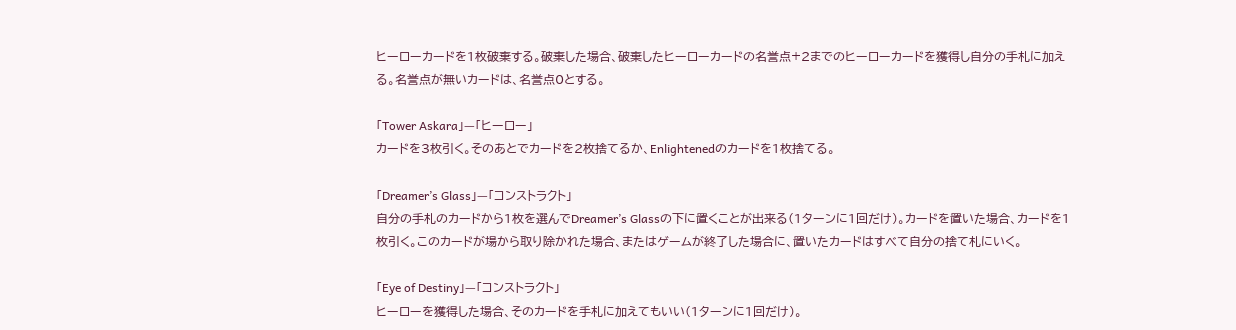ヒーローカードを1枚破棄する。破棄した場合、破棄したヒーローカードの名誉点+2までのヒーローカードを獲得し自分の手札に加える。名誉点が無いカードは、名誉点0とする。

「Tower Askara」—「ヒーロー」
カードを3枚引く。そのあとでカードを2枚捨てるか、Enlightenedのカードを1枚捨てる。

「Dreamer’s Glass」—「コンストラクト」
自分の手札のカードから1枚を選んでDreamer’s Glassの下に置くことが出来る(1ターンに1回だけ)。カードを置いた場合、カードを1枚引く。このカードが場から取り除かれた場合、またはゲームが終了した場合に、置いたカードはすべて自分の捨て札にいく。

「Eye of Destiny」—「コンストラクト」
ヒーローを獲得した場合、そのカードを手札に加えてもいい(1ターンに1回だけ)。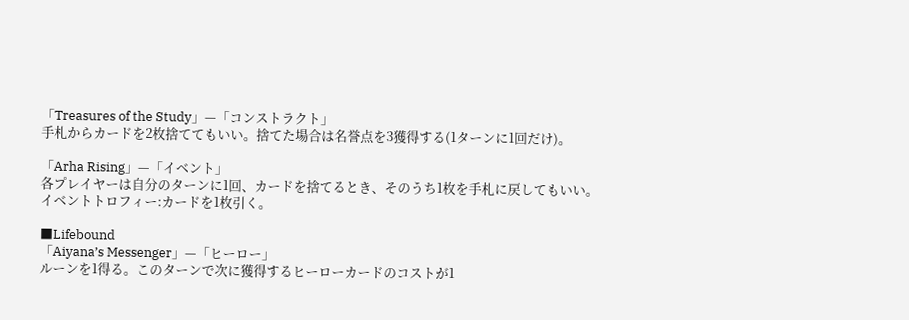「Treasures of the Study」—「コンストラクト」
手札からカードを2枚捨ててもいい。捨てた場合は名誉点を3獲得する(1ターンに1回だけ)。

「Arha Rising」—「イベント」
各プレイヤーは自分のターンに1回、カードを捨てるとき、そのうち1枚を手札に戻してもいい。
イベントトロフィー:カードを1枚引く。

■Lifebound
「Aiyana’s Messenger」—「ヒーロー」
ルーンを1得る。このターンで次に獲得するヒーローカードのコストが1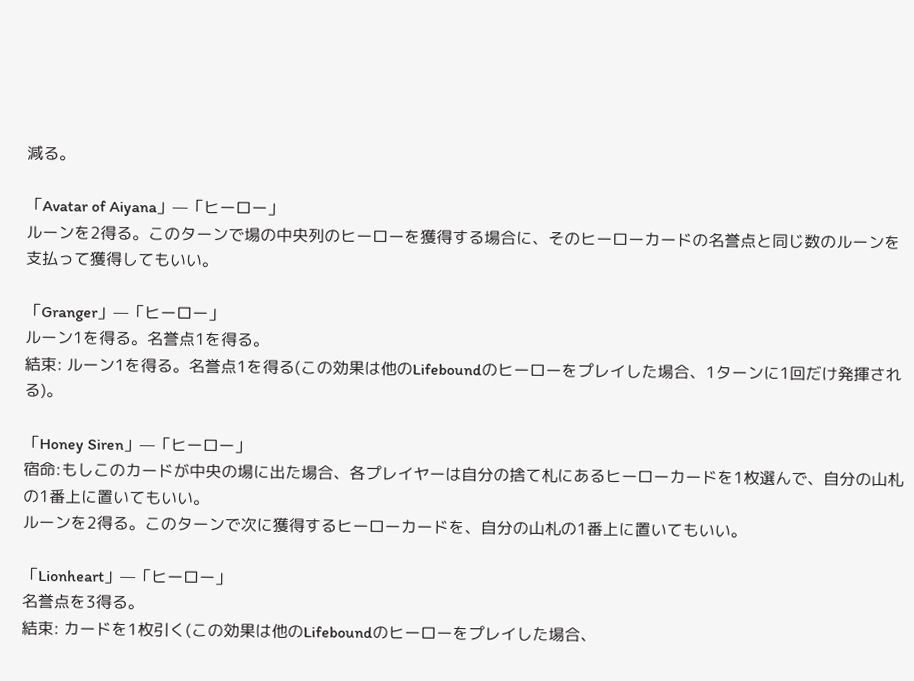減る。

「Avatar of Aiyana」—「ヒーロー」
ルーンを2得る。このターンで場の中央列のヒーローを獲得する場合に、そのヒーローカードの名誉点と同じ数のルーンを支払って獲得してもいい。

「Granger」—「ヒーロー」
ルーン1を得る。名誉点1を得る。
結束: ルーン1を得る。名誉点1を得る(この効果は他のLifeboundのヒーローをプレイした場合、1ターンに1回だけ発揮される)。

「Honey Siren」—「ヒーロー」
宿命:もしこのカードが中央の場に出た場合、各プレイヤーは自分の捨て札にあるヒーローカードを1枚選んで、自分の山札の1番上に置いてもいい。
ルーンを2得る。このターンで次に獲得するヒーローカードを、自分の山札の1番上に置いてもいい。

「Lionheart」—「ヒーロー」
名誉点を3得る。
結束: カードを1枚引く(この効果は他のLifeboundのヒーローをプレイした場合、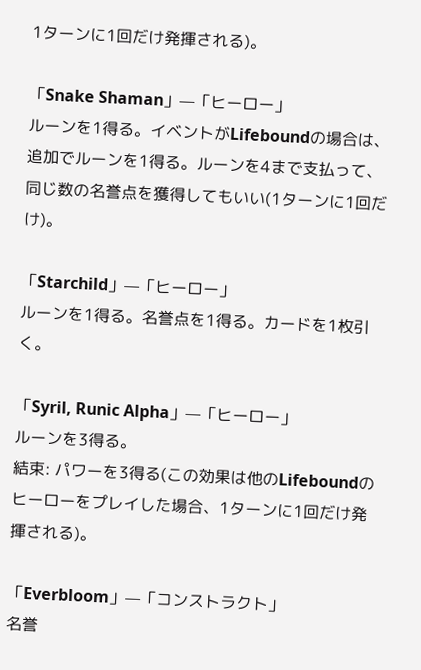1ターンに1回だけ発揮される)。

「Snake Shaman」—「ヒーロー」
ルーンを1得る。イベントがLifeboundの場合は、追加でルーンを1得る。ルーンを4まで支払って、同じ数の名誉点を獲得してもいい(1ターンに1回だけ)。

「Starchild」—「ヒーロー」
ルーンを1得る。名誉点を1得る。カードを1枚引く。

「Syril, Runic Alpha」—「ヒーロー」
ルーンを3得る。
結束: パワーを3得る(この効果は他のLifeboundのヒーローをプレイした場合、1ターンに1回だけ発揮される)。

「Everbloom」—「コンストラクト」
名誉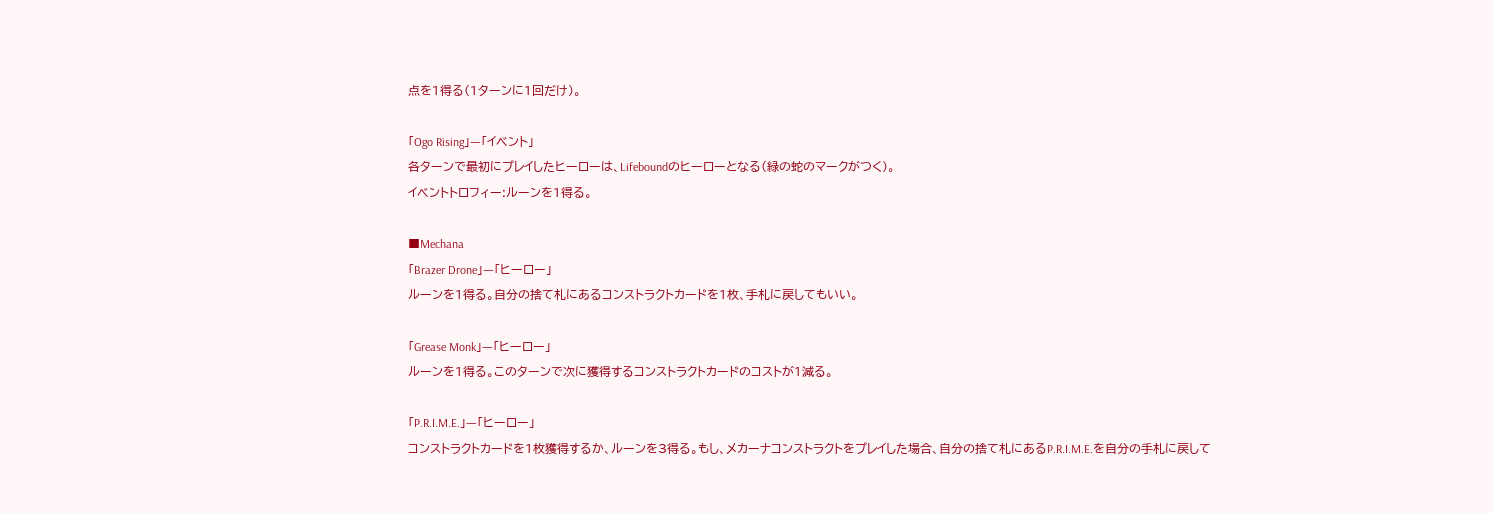点を1得る(1ターンに1回だけ)。

「Ogo Rising」—「イベント」
各ターンで最初にプレイしたヒーローは、Lifeboundのヒーローとなる(緑の蛇のマークがつく)。
イベントトロフィー:ルーンを1得る。

■Mechana
「Brazer Drone」—「ヒーロー」
ルーンを1得る。自分の捨て札にあるコンストラクトカードを1枚、手札に戻してもいい。

「Grease Monk」—「ヒーロー」
ルーンを1得る。このターンで次に獲得するコンストラクトカードのコストが1減る。

「P.R.I.M.E.」—「ヒーロー」
コンストラクトカードを1枚獲得するか、ルーンを3得る。もし、メカーナコンストラクトをプレイした場合、自分の捨て札にあるP.R.I.M.E.を自分の手札に戻して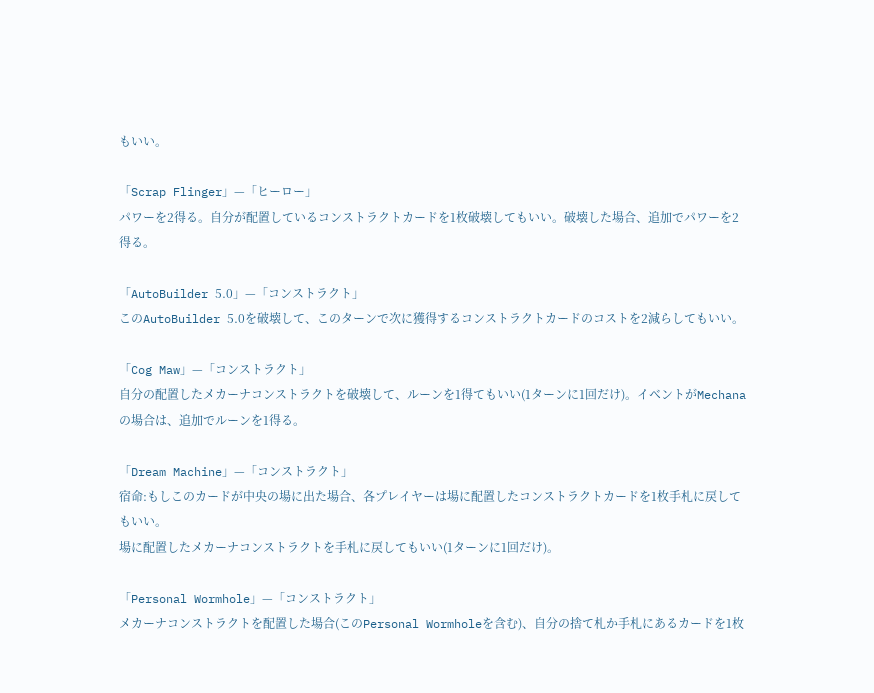もいい。

「Scrap Flinger」—「ヒーロー」
パワーを2得る。自分が配置しているコンストラクトカードを1枚破壊してもいい。破壊した場合、追加でパワーを2得る。

「AutoBuilder 5.0」—「コンストラクト」
このAutoBuilder 5.0を破壊して、このターンで次に獲得するコンストラクトカードのコストを2減らしてもいい。

「Cog Maw」—「コンストラクト」
自分の配置したメカーナコンストラクトを破壊して、ルーンを1得てもいい(1ターンに1回だけ)。イベントがMechanaの場合は、追加でルーンを1得る。

「Dream Machine」—「コンストラクト」
宿命:もしこのカードが中央の場に出た場合、各プレイヤーは場に配置したコンストラクトカードを1枚手札に戻してもいい。
場に配置したメカーナコンストラクトを手札に戻してもいい(1ターンに1回だけ)。

「Personal Wormhole」—「コンストラクト」
メカーナコンストラクトを配置した場合(このPersonal Wormholeを含む)、自分の捨て札か手札にあるカードを1枚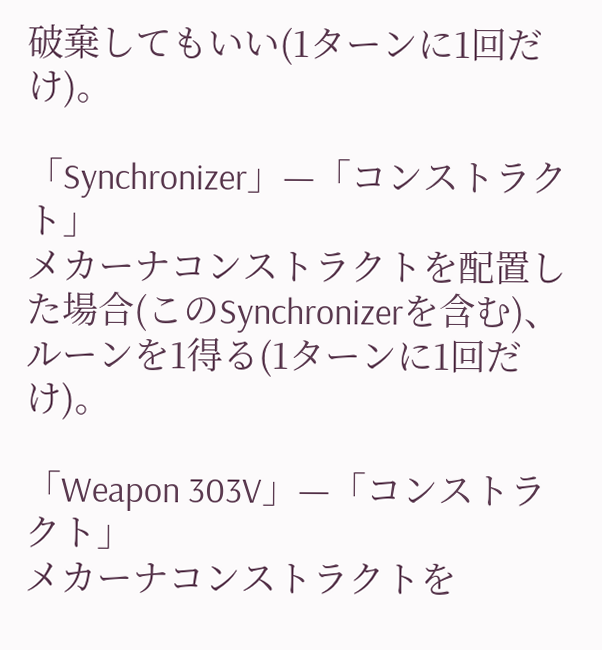破棄してもいい(1ターンに1回だけ)。

「Synchronizer」—「コンストラクト」
メカーナコンストラクトを配置した場合(このSynchronizerを含む)、ルーンを1得る(1ターンに1回だけ)。

「Weapon 303V」—「コンストラクト」
メカーナコンストラクトを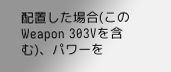配置した場合(このWeapon 303Vを含む)、パワーを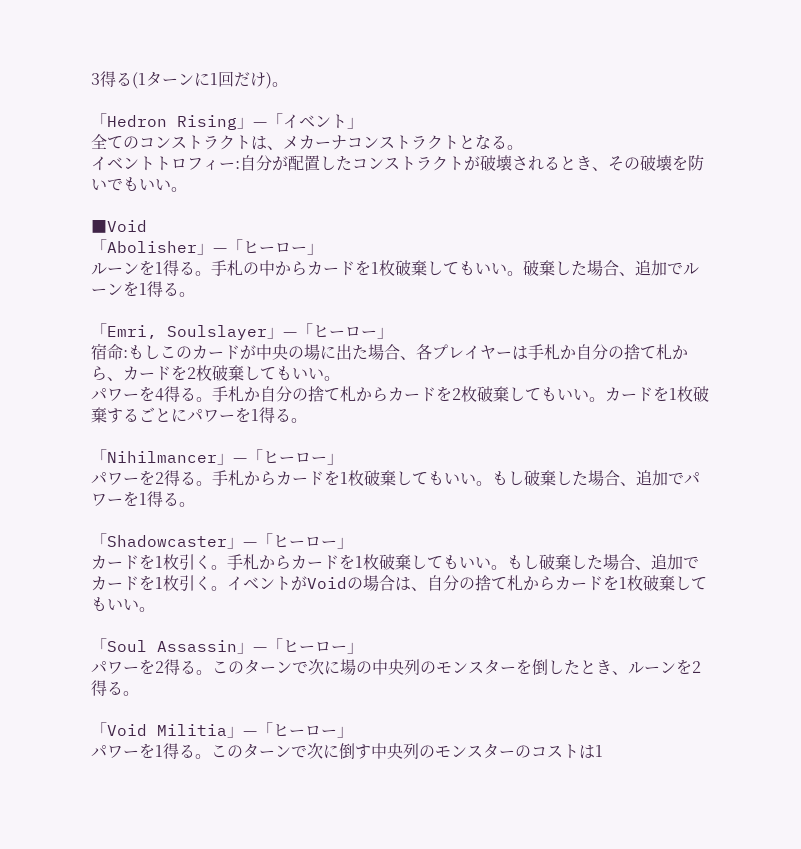3得る(1ターンに1回だけ)。

「Hedron Rising」—「イベント」
全てのコンストラクトは、メカーナコンストラクトとなる。
イベントトロフィー:自分が配置したコンストラクトが破壊されるとき、その破壊を防いでもいい。

■Void
「Abolisher」—「ヒーロー」
ルーンを1得る。手札の中からカードを1枚破棄してもいい。破棄した場合、追加でルーンを1得る。

「Emri, Soulslayer」—「ヒーロー」
宿命:もしこのカードが中央の場に出た場合、各プレイヤーは手札か自分の捨て札から、カードを2枚破棄してもいい。
パワーを4得る。手札か自分の捨て札からカードを2枚破棄してもいい。カードを1枚破棄するごとにパワーを1得る。

「Nihilmancer」—「ヒーロー」
パワーを2得る。手札からカードを1枚破棄してもいい。もし破棄した場合、追加でパワーを1得る。

「Shadowcaster」—「ヒーロー」
カードを1枚引く。手札からカードを1枚破棄してもいい。もし破棄した場合、追加でカードを1枚引く。イベントがVoidの場合は、自分の捨て札からカードを1枚破棄してもいい。

「Soul Assassin」—「ヒーロー」
パワーを2得る。このターンで次に場の中央列のモンスターを倒したとき、ルーンを2得る。

「Void Militia」—「ヒーロー」
パワーを1得る。このターンで次に倒す中央列のモンスターのコストは1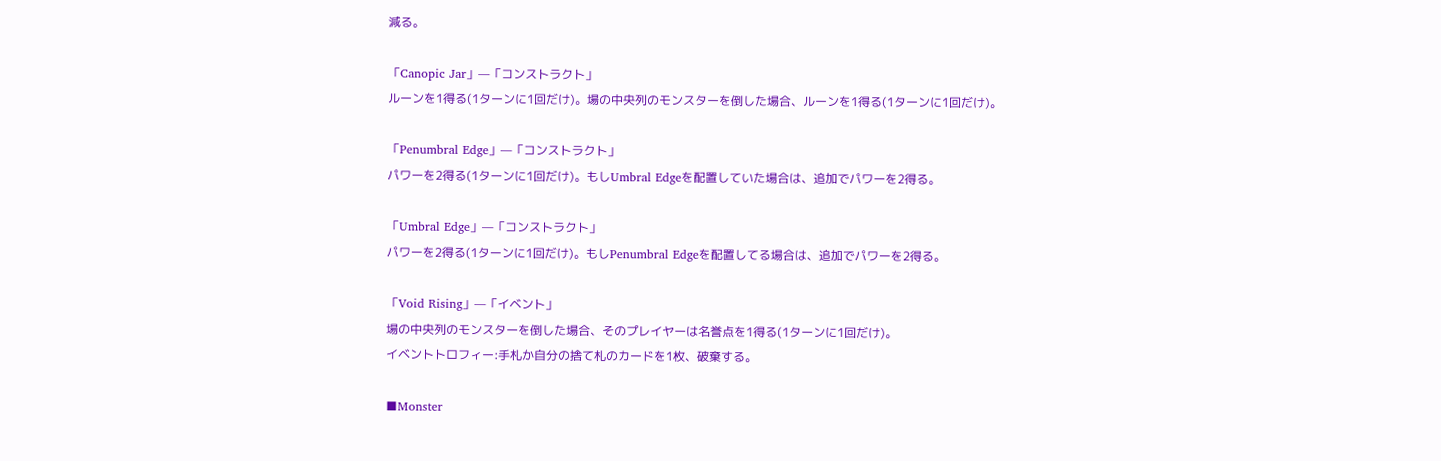減る。

「Canopic Jar」—「コンストラクト」
ルーンを1得る(1ターンに1回だけ)。場の中央列のモンスターを倒した場合、ルーンを1得る(1ターンに1回だけ)。

「Penumbral Edge」—「コンストラクト」
パワーを2得る(1ターンに1回だけ)。もしUmbral Edgeを配置していた場合は、追加でパワーを2得る。

「Umbral Edge」—「コンストラクト」
パワーを2得る(1ターンに1回だけ)。もしPenumbral Edgeを配置してる場合は、追加でパワーを2得る。

「Void Rising」—「イベント」
場の中央列のモンスターを倒した場合、そのプレイヤーは名誉点を1得る(1ターンに1回だけ)。
イベントトロフィー:手札か自分の捨て札のカードを1枚、破棄する。

■Monster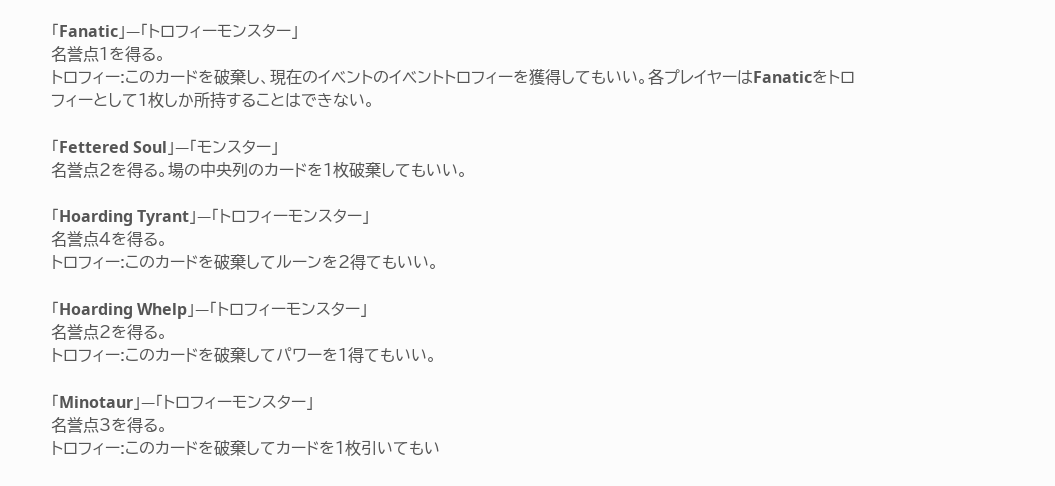「Fanatic」—「トロフィーモンスター」
名誉点1を得る。
トロフィー:このカードを破棄し、現在のイベントのイベントトロフィーを獲得してもいい。各プレイヤーはFanaticをトロフィーとして1枚しか所持することはできない。

「Fettered Soul」—「モンスター」
名誉点2を得る。場の中央列のカードを1枚破棄してもいい。

「Hoarding Tyrant」—「トロフィーモンスター」
名誉点4を得る。
トロフィー:このカードを破棄してルーンを2得てもいい。

「Hoarding Whelp」—「トロフィーモンスター」
名誉点2を得る。
トロフィー:このカードを破棄してパワーを1得てもいい。

「Minotaur」—「トロフィーモンスター」
名誉点3を得る。
トロフィー:このカードを破棄してカードを1枚引いてもい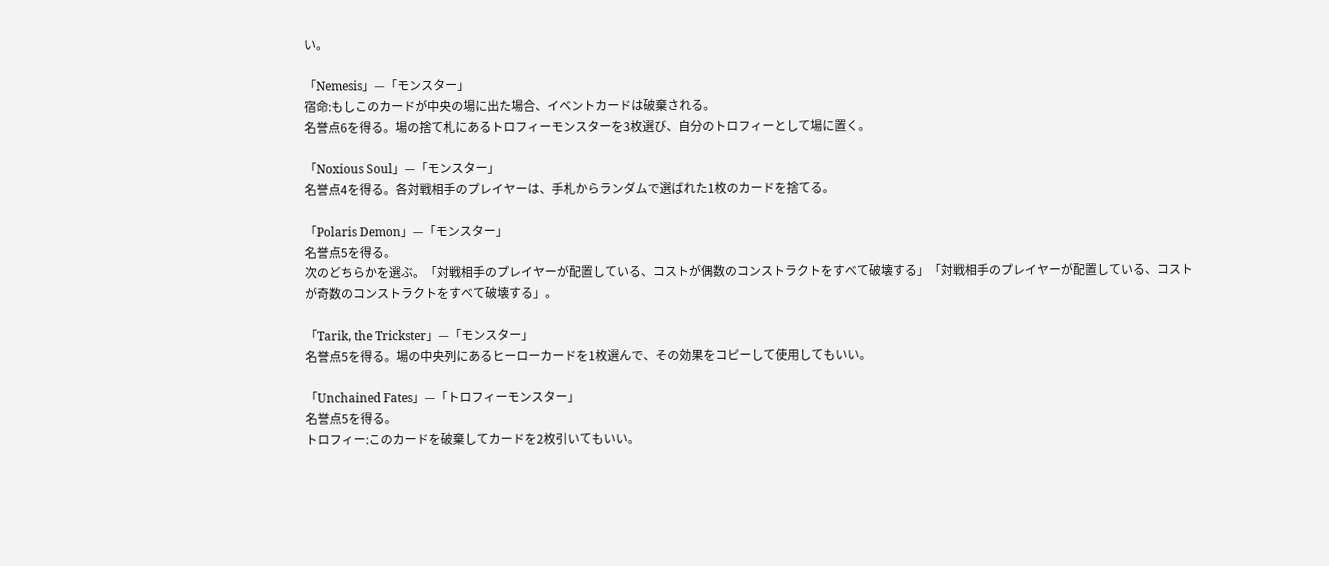い。

「Nemesis」—「モンスター」
宿命:もしこのカードが中央の場に出た場合、イベントカードは破棄される。
名誉点6を得る。場の捨て札にあるトロフィーモンスターを3枚選び、自分のトロフィーとして場に置く。

「Noxious Soul」—「モンスター」
名誉点4を得る。各対戦相手のプレイヤーは、手札からランダムで選ばれた1枚のカードを捨てる。

「Polaris Demon」—「モンスター」
名誉点5を得る。
次のどちらかを選ぶ。「対戦相手のプレイヤーが配置している、コストが偶数のコンストラクトをすべて破壊する」「対戦相手のプレイヤーが配置している、コストが奇数のコンストラクトをすべて破壊する」。

「Tarik, the Trickster」—「モンスター」
名誉点5を得る。場の中央列にあるヒーローカードを1枚選んで、その効果をコピーして使用してもいい。

「Unchained Fates」—「トロフィーモンスター」
名誉点5を得る。
トロフィー:このカードを破棄してカードを2枚引いてもいい。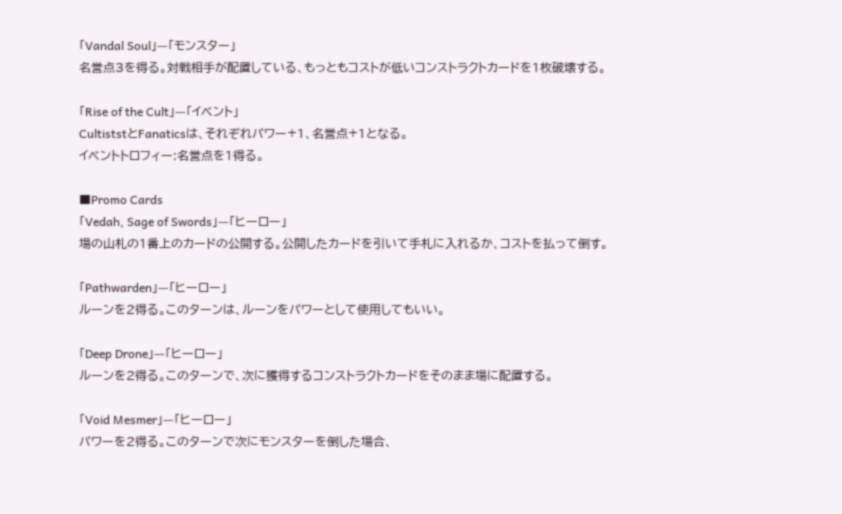「Vandal Soul」—「モンスター」
名誉点3を得る。対戦相手が配置している、もっともコストが低いコンストラクトカードを1枚破壊する。

「Rise of the Cult」—「イベント」
CultiststとFanaticsは、それぞれパワー+1、名誉点+1となる。
イベントトロフィー:名誉点を1得る。

■Promo Cards
「Vedah, Sage of Swords」—「ヒーロー」
場の山札の1番上のカードの公開する。公開したカードを引いて手札に入れるか、コストを払って倒す。

「Pathwarden」—「ヒーロー」
ルーンを2得る。このターンは、ルーンをパワーとして使用してもいい。

「Deep Drone」—「ヒーロー」
ルーンを2得る。このターンで、次に獲得するコンストラクトカードをそのまま場に配置する。

「Void Mesmer」—「ヒーロー」
パワーを2得る。このターンで次にモンスターを倒した場合、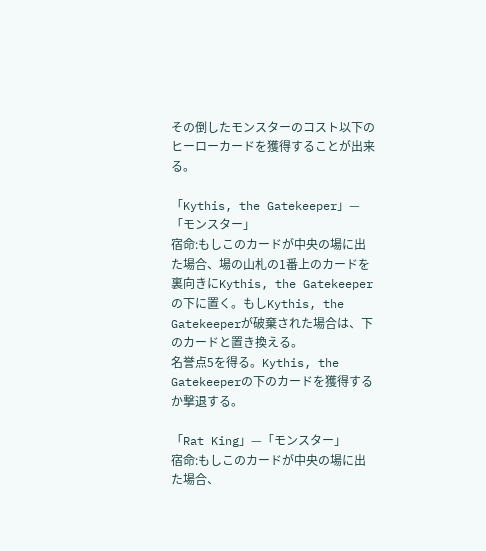その倒したモンスターのコスト以下のヒーローカードを獲得することが出来る。

「Kythis, the Gatekeeper」—「モンスター」
宿命:もしこのカードが中央の場に出た場合、場の山札の1番上のカードを裏向きにKythis, the Gatekeeperの下に置く。もしKythis, the Gatekeeperが破棄された場合は、下のカードと置き換える。
名誉点5を得る。Kythis, the Gatekeeperの下のカードを獲得するか撃退する。

「Rat King」—「モンスター」
宿命:もしこのカードが中央の場に出た場合、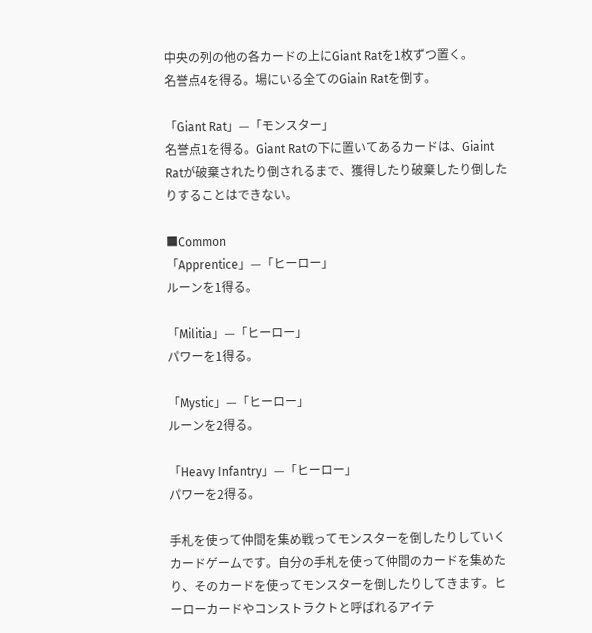中央の列の他の各カードの上にGiant Ratを1枚ずつ置く。
名誉点4を得る。場にいる全てのGiain Ratを倒す。

「Giant Rat」—「モンスター」
名誉点1を得る。Giant Ratの下に置いてあるカードは、Giaint Ratが破棄されたり倒されるまで、獲得したり破棄したり倒したりすることはできない。

■Common
「Apprentice」—「ヒーロー」
ルーンを1得る。

「Militia」—「ヒーロー」
パワーを1得る。

「Mystic」—「ヒーロー」
ルーンを2得る。

「Heavy Infantry」—「ヒーロー」
パワーを2得る。

手札を使って仲間を集め戦ってモンスターを倒したりしていくカードゲームです。自分の手札を使って仲間のカードを集めたり、そのカードを使ってモンスターを倒したりしてきます。ヒーローカードやコンストラクトと呼ばれるアイテ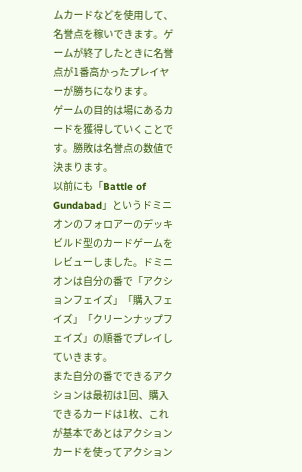ムカードなどを使用して、名誉点を稼いできます。ゲームが終了したときに名誉点が1番高かったプレイヤーが勝ちになります。
ゲームの目的は場にあるカードを獲得していくことです。勝敗は名誉点の数値で決まります。
以前にも「Battle of Gundabad」というドミニオンのフォロアーのデッキビルド型のカードゲームをレビューしました。ドミニオンは自分の番で「アクションフェイズ」「購入フェイズ」「クリーンナップフェイズ」の順番でプレイしていきます。
また自分の番でできるアクションは最初は1回、購入できるカードは1枚、これが基本であとはアクションカードを使ってアクション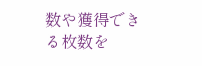数や獲得できる枚数を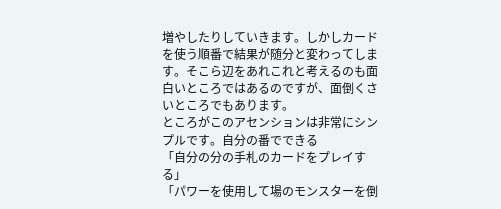増やしたりしていきます。しかしカードを使う順番で結果が随分と変わってします。そこら辺をあれこれと考えるのも面白いところではあるのですが、面倒くさいところでもあります。
ところがこのアセンションは非常にシンプルです。自分の番でできる
「自分の分の手札のカードをプレイする」
「パワーを使用して場のモンスターを倒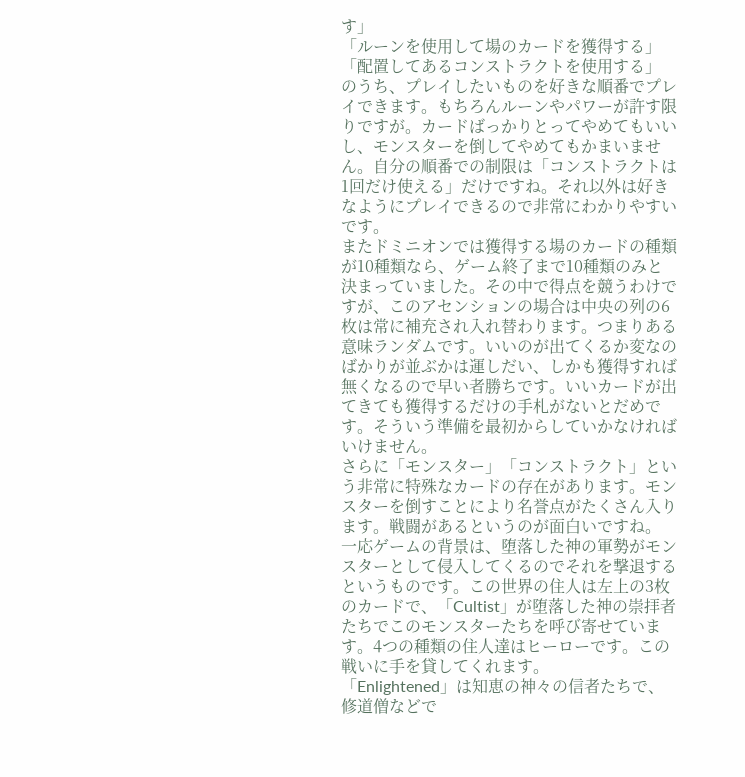す」
「ルーンを使用して場のカードを獲得する」
「配置してあるコンストラクトを使用する」
のうち、プレイしたいものを好きな順番でプレイできます。もちろんルーンやパワーが許す限りですが。カードばっかりとってやめてもいいし、モンスターを倒してやめてもかまいません。自分の順番での制限は「コンストラクトは1回だけ使える」だけですね。それ以外は好きなようにプレイできるので非常にわかりやすいです。
またドミニオンでは獲得する場のカードの種類が10種類なら、ゲーム終了まで10種類のみと決まっていました。その中で得点を競うわけですが、このアセンションの場合は中央の列の6枚は常に補充され入れ替わります。つまりある意味ランダムです。いいのが出てくるか変なのばかりが並ぶかは運しだい、しかも獲得すれば無くなるので早い者勝ちです。いいカードが出てきても獲得するだけの手札がないとだめです。そういう準備を最初からしていかなければいけません。
さらに「モンスター」「コンストラクト」という非常に特殊なカードの存在があります。モンスターを倒すことにより名誉点がたくさん入ります。戦闘があるというのが面白いですね。
一応ゲームの背景は、堕落した神の軍勢がモンスターとして侵入してくるのでそれを撃退するというものです。この世界の住人は左上の3枚のカードで、「Cultist」が堕落した神の崇拝者たちでこのモンスターたちを呼び寄せています。4つの種類の住人達はヒーローです。この戦いに手を貸してくれます。
「Enlightened」は知恵の神々の信者たちで、修道僧などで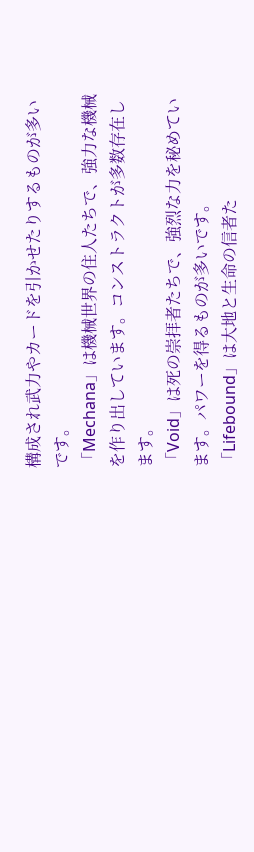構成され武力やカードを引かせたりするものが多いです。
「Mechana」は機械世界の住人たちで、強力な機械を作り出しています。コンストラクトが多数存在します。
「Void」は死の崇拝者たちで、強烈な力を秘めています。パワーを得るものが多いです。
「Lifebound」は大地と生命の信者た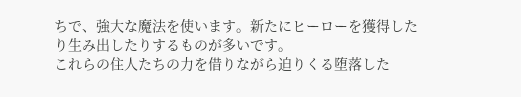ちで、強大な魔法を使います。新たにヒーローを獲得したり生み出したりするものが多いです。
これらの住人たちの力を借りながら迫りくる堕落した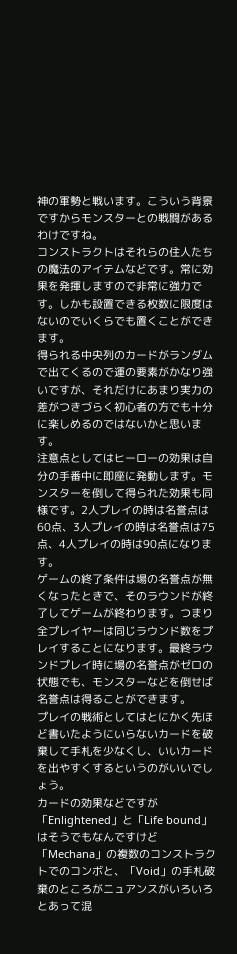神の軍勢と戦います。こういう背景ですからモンスターとの戦闘があるわけですね。
コンストラクトはそれらの住人たちの魔法のアイテムなどです。常に効果を発揮しますので非常に強力です。しかも設置できる枚数に限度はないのでいくらでも置くことができます。
得られる中央列のカードがランダムで出てくるので運の要素がかなり強いですが、それだけにあまり実力の差がつきづらく初心者の方でも十分に楽しめるのではないかと思います。
注意点としてはヒーローの効果は自分の手番中に即座に発動します。モンスターを倒して得られた効果も同様です。2人プレイの時は名誉点は60点、3人プレイの時は名誉点は75点、4人プレイの時は90点になります。
ゲームの終了条件は場の名誉点が無くなったときで、そのラウンドが終了してゲームが終わります。つまり全プレイヤーは同じラウンド数をプレイすることになります。最終ラウンドプレイ時に場の名誉点がゼロの状態でも、モンスターなどを倒せば名誉点は得ることができます。
プレイの戦術としてはとにかく先ほど書いたようにいらないカードを破棄して手札を少なくし、いいカードを出やすくするというのがいいでしょう。
カードの効果などですが「Enlightened」と「Life bound」はそうでもなんですけど「Mechana」の複数のコンストラクトでのコンボと、「Void」の手札破棄のところがニュアンスがいろいろとあって混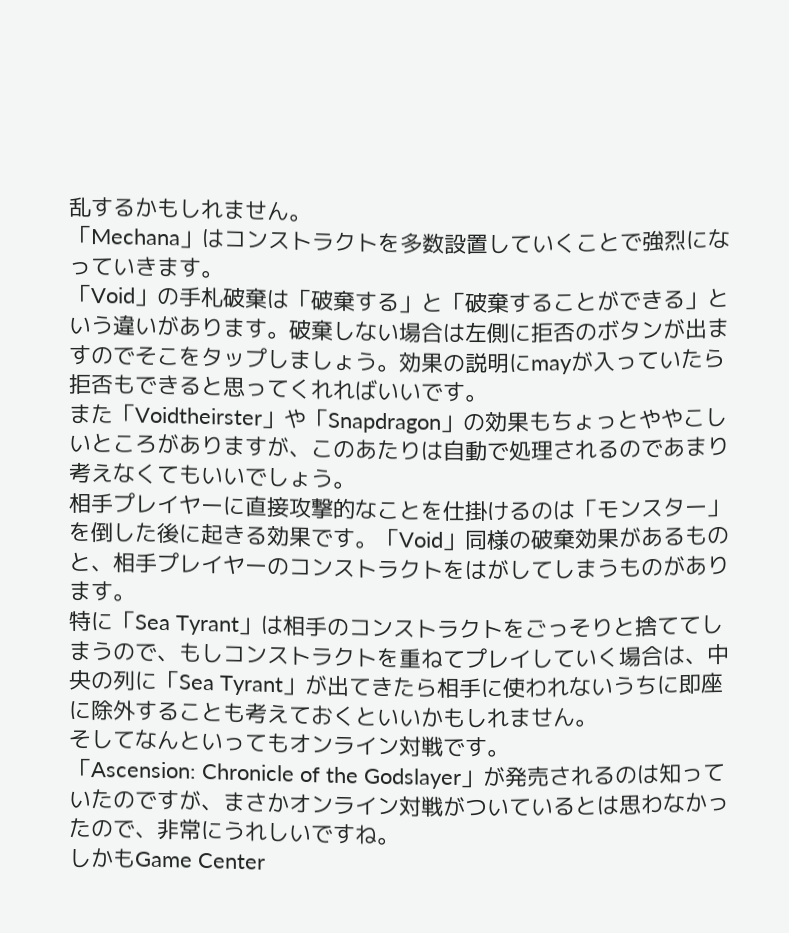乱するかもしれません。
「Mechana」はコンストラクトを多数設置していくことで強烈になっていきます。
「Void」の手札破棄は「破棄する」と「破棄することができる」という違いがあります。破棄しない場合は左側に拒否のボタンが出ますのでそこをタップしましょう。効果の説明にmayが入っていたら拒否もできると思ってくれればいいです。
また「Voidtheirster」や「Snapdragon」の効果もちょっとややこしいところがありますが、このあたりは自動で処理されるのであまり考えなくてもいいでしょう。
相手プレイヤーに直接攻撃的なことを仕掛けるのは「モンスター」を倒した後に起きる効果です。「Void」同様の破棄効果があるものと、相手プレイヤーのコンストラクトをはがしてしまうものがあります。
特に「Sea Tyrant」は相手のコンストラクトをごっそりと捨ててしまうので、もしコンストラクトを重ねてプレイしていく場合は、中央の列に「Sea Tyrant」が出てきたら相手に使われないうちに即座に除外することも考えておくといいかもしれません。
そしてなんといってもオンライン対戦です。
「Ascension: Chronicle of the Godslayer」が発売されるのは知っていたのですが、まさかオンライン対戦がついているとは思わなかったので、非常にうれしいですね。
しかもGame Center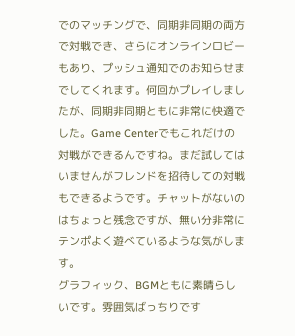でのマッチングで、同期非同期の両方で対戦でき、さらにオンラインロビーもあり、プッシュ通知でのお知らせまでしてくれます。何回かプレイしましたが、同期非同期ともに非常に快適でした。Game Centerでもこれだけの対戦ができるんですね。まだ試してはいませんがフレンドを招待しての対戦もできるようです。チャットがないのはちょっと残念ですが、無い分非常にテンポよく遊べているような気がします。
グラフィック、BGMともに素晴らしいです。雰囲気ばっちりです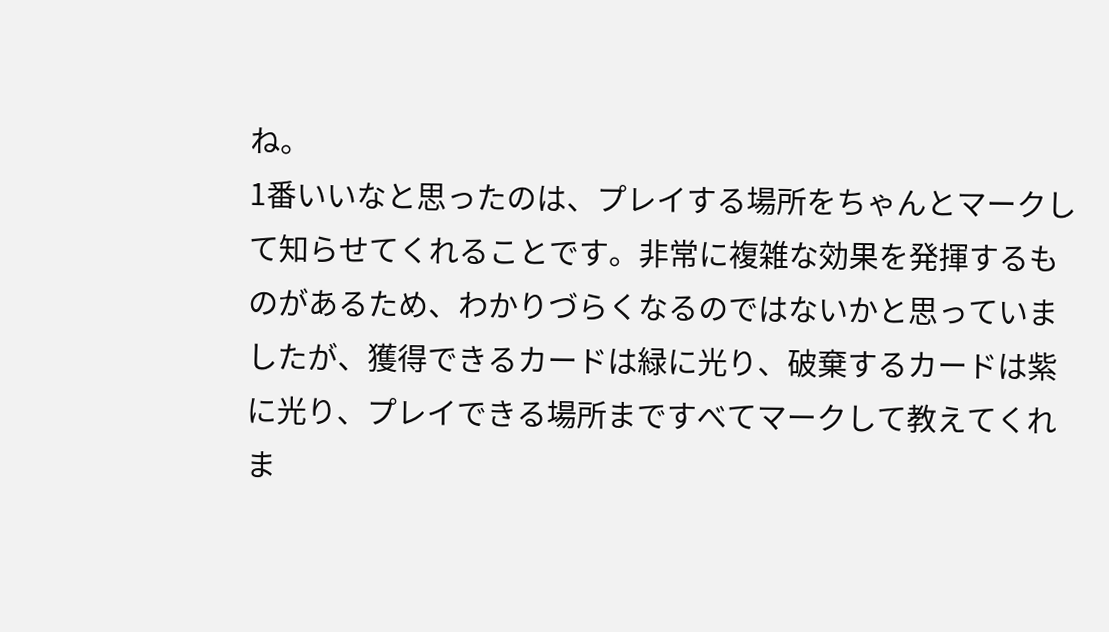ね。
1番いいなと思ったのは、プレイする場所をちゃんとマークして知らせてくれることです。非常に複雑な効果を発揮するものがあるため、わかりづらくなるのではないかと思っていましたが、獲得できるカードは緑に光り、破棄するカードは紫に光り、プレイできる場所まですべてマークして教えてくれま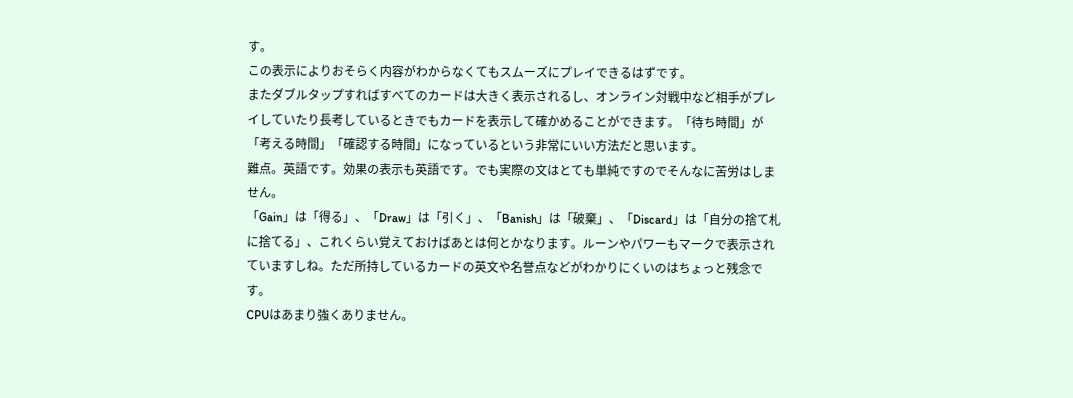す。
この表示によりおそらく内容がわからなくてもスムーズにプレイできるはずです。
またダブルタップすればすべてのカードは大きく表示されるし、オンライン対戦中など相手がプレイしていたり長考しているときでもカードを表示して確かめることができます。「待ち時間」が「考える時間」「確認する時間」になっているという非常にいい方法だと思います。
難点。英語です。効果の表示も英語です。でも実際の文はとても単純ですのでそんなに苦労はしません。
「Gain」は「得る」、「Draw」は「引く」、「Banish」は「破棄」、「Discard」は「自分の捨て札に捨てる」、これくらい覚えておけばあとは何とかなります。ルーンやパワーもマークで表示されていますしね。ただ所持しているカードの英文や名誉点などがわかりにくいのはちょっと残念です。
CPUはあまり強くありません。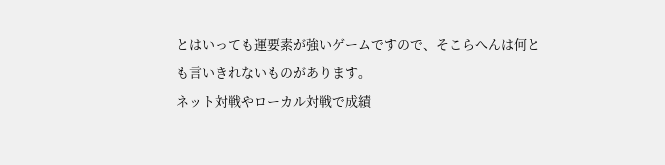とはいっても運要素が強いゲームですので、そこらへんは何とも言いきれないものがあります。
ネット対戦やローカル対戦で成績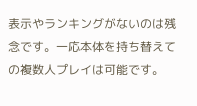表示やランキングがないのは残念です。一応本体を持ち替えての複数人プレイは可能です。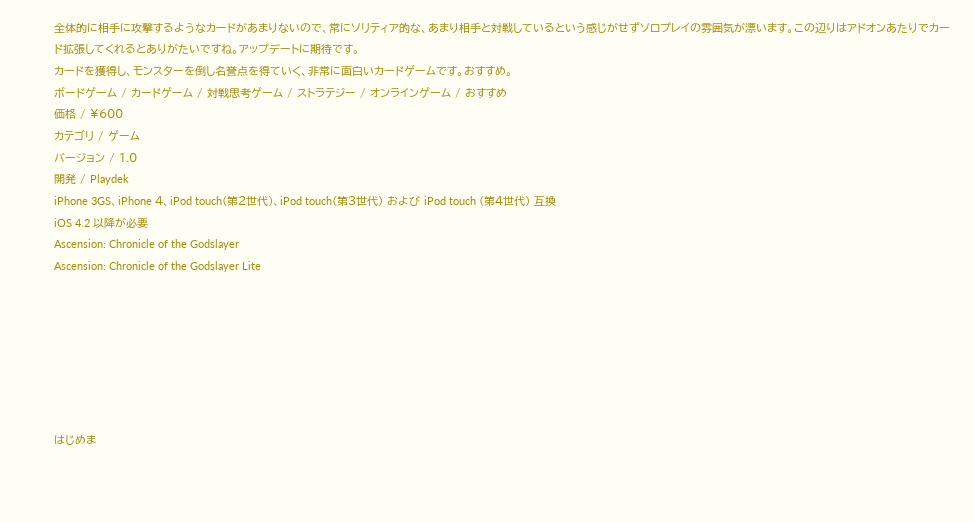全体的に相手に攻撃するようなカードがあまりないので、常にソリティア的な、あまり相手と対戦しているという感じがせずソロプレイの雰囲気が漂います。この辺りはアドオンあたりでカード拡張してくれるとありがたいですね。アップデートに期待です。
カードを獲得し、モンスターを倒し名誉点を得ていく、非常に面白いカードゲームです。おすすめ。
ボードゲーム / カードゲーム / 対戦思考ゲーム / ストラテジー / オンラインゲーム / おすすめ
価格 / ¥600
カテゴリ / ゲーム
バージョン / 1.0
開発 / Playdek
iPhone 3GS、iPhone 4、iPod touch(第2世代)、iPod touch(第3世代) および iPod touch (第4世代) 互換
iOS 4.2 以降が必要
Ascension: Chronicle of the Godslayer
Ascension: Chronicle of the Godslayer Lite







はじめま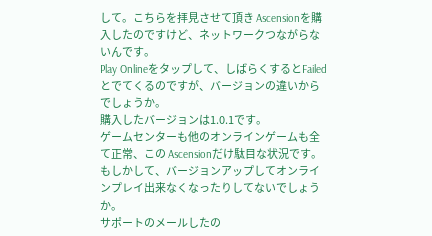して。こちらを拝見させて頂き Ascensionを購入したのですけど、ネットワークつながらないんです。
Play Onlineをタップして、しばらくするとFailedとでてくるのですが、バージョンの違いからでしょうか。
購入したバージョンは1.0.1です。
ゲームセンターも他のオンラインゲームも全て正常、この Ascensionだけ駄目な状況です。
もしかして、バージョンアップしてオンラインプレイ出来なくなったりしてないでしょうか。
サポートのメールしたの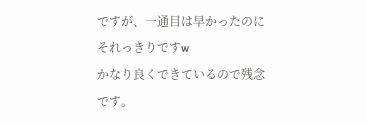ですが、一通目は早かったのにそれっきりですw
かなり良くできているので残念です。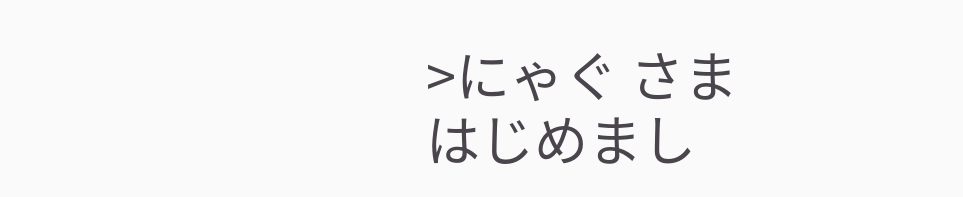>にゃぐ さま
はじめまし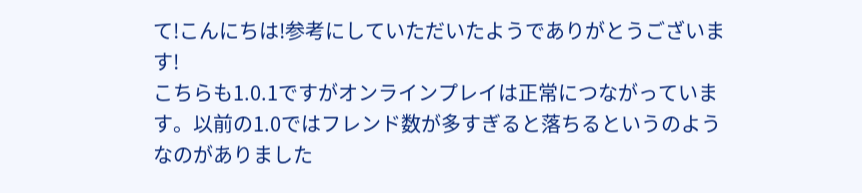て!こんにちは!参考にしていただいたようでありがとうございます!
こちらも1.0.1ですがオンラインプレイは正常につながっています。以前の1.0ではフレンド数が多すぎると落ちるというのようなのがありました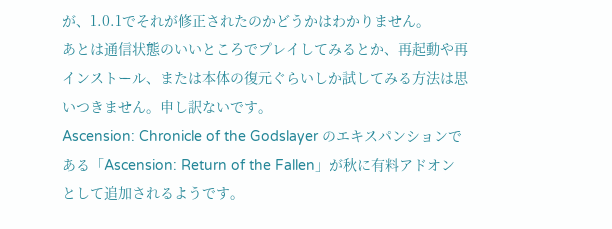が、1.0.1でそれが修正されたのかどうかはわかりません。
あとは通信状態のいいところでプレイしてみるとか、再起動や再インストール、または本体の復元ぐらいしか試してみる方法は思いつきません。申し訳ないです。
Ascension: Chronicle of the Godslayer のエキスパンションである「Ascension: Return of the Fallen」が秋に有料アドオンとして追加されるようです。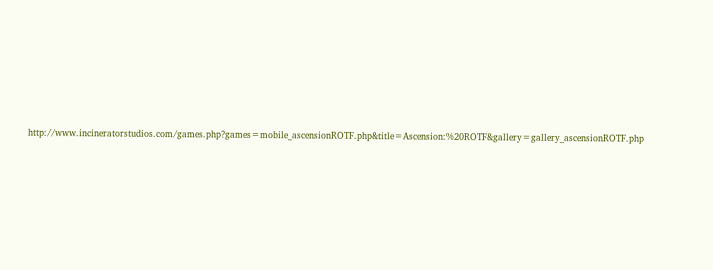http://www.incineratorstudios.com/games.php?games=mobile_ascensionROTF.php&title=Ascension:%20ROTF&gallery=gallery_ascensionROTF.php